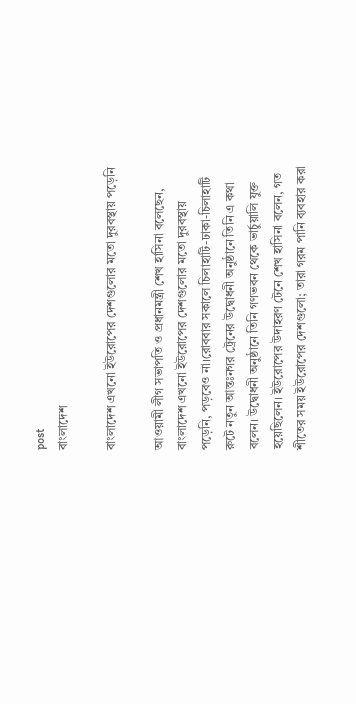post
বাংলাদেশ

বাংলাদেশ এখনো ইউরোপের দেশগুলোর মতো দুরবস্থায় পড়েনি

আওয়ামী লীগ সভাপতি ও প্রধানমন্ত্রী শেখ হাসিনা বলেছেন, বাংলাদেশ এখনো ইউরোপের দেশগুলোর মতো দুরবস্থায় পড়েনি, পড়বেও না।রোববার সকালে চিলাহাটি-ঢাকা-চিলাহাটি রুটে নতুন আন্তঃনগর ট্রেনের উদ্বোধনী অনুষ্ঠানে তিনি এ কথা বলেন। উদ্বোধনী অনুষ্ঠানে তিনি গণভবন থেকে ভার্চুয়ালি যুক্ত হয়েছিলেন। ইউরোপের উদাহরণ টেনে শেখ হাসিনা বলেন, গত শীতের সময় ইউরোপের দেশগুলো; তারা গরম পানি ব্যবহার করা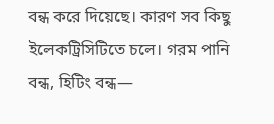বন্ধ করে দিয়েছে। কারণ সব কিছু ইলেকট্রিসিটিতে চলে। গরম পানি বন্ধ, হিটিং বন্ধ—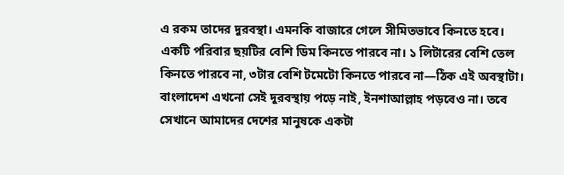এ রকম তাদের দুরবস্থা। এমনকি বাজারে গেলে সীমিতভাবে কিনতে হবে। একটি পরিবার ছয়টির বেশি ডিম কিনতে পারবে না। ১ লিটারের বেশি তেল কিনতে পারবে না, ৩টার বেশি টমেটো কিনতে পারবে না—ঠিক এই অবস্থাটা। বাংলাদেশ এখনো সেই দুরবস্থায় পড়ে নাই, ইনশাআল্লাহ পড়বেও না। তবে সেখানে আমাদের দেশের মানুষকে একটা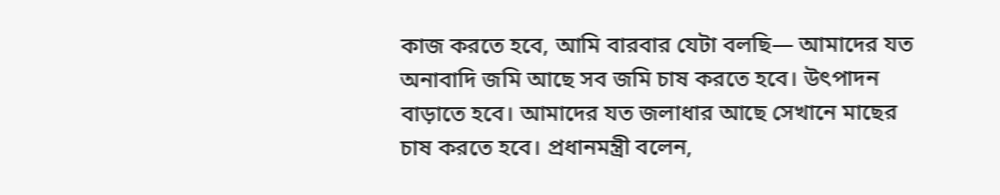কাজ করতে হবে, আমি বারবার যেটা বলছি— আমাদের যত অনাবাদি জমি আছে সব জমি চাষ করতে হবে। উৎপাদন বাড়াতে হবে। আমাদের যত জলাধার আছে সেখানে মাছের চাষ করতে হবে। প্রধানমন্ত্রী বলেন,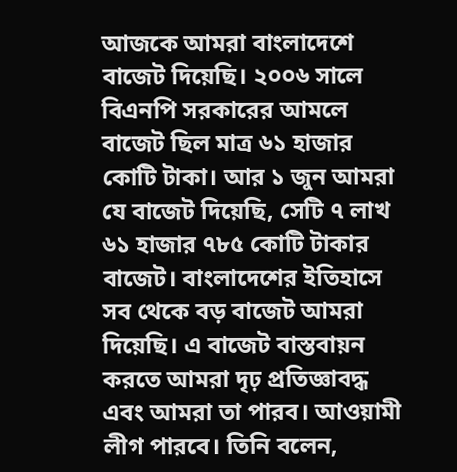আজকে আমরা বাংলাদেশে বাজেট দিয়েছি। ২০০৬ সালে বিএনপি সরকারের আমলে বাজেট ছিল মাত্র ৬১ হাজার কোটি টাকা। আর ১ জুন আমরা যে বাজেট দিয়েছি, সেটি ৭ লাখ ৬১ হাজার ৭৮৫ কোটি টাকার বাজেট। বাংলাদেশের ইতিহাসে সব থেকে বড় বাজেট আমরা দিয়েছি। এ বাজেট বাস্তবায়ন করতে আমরা দৃঢ় প্রতিজ্ঞাবদ্ধ এবং আমরা তা পারব। আওয়ামী লীগ পারবে। তিনি বলেন,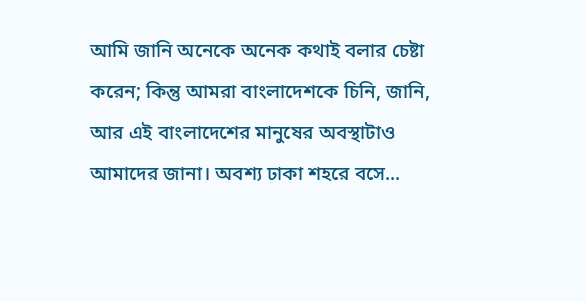আমি জানি অনেকে অনেক কথাই বলার চেষ্টা করেন; কিন্তু আমরা বাংলাদেশকে চিনি, জানি, আর এই বাংলাদেশের মানুষের অবস্থাটাও আমাদের জানা। অবশ্য ঢাকা শহরে বসে...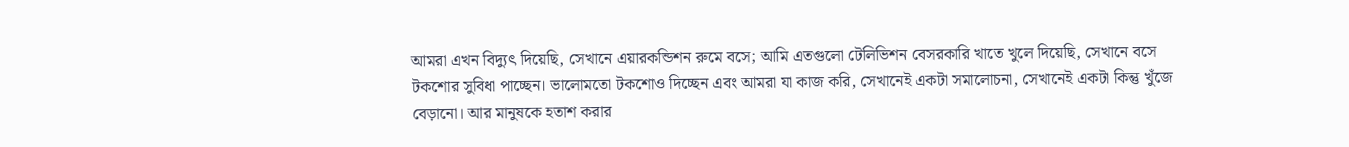আমরা এখন বিদ্যুৎ দিয়েছি, সেখানে এয়ারকন্ডিশন রুমে বসে; আমি এতগুলো টেলিভিশন বেসরকারি খাতে খুলে দিয়েছি, সেখানে বসে টকশোর সুবিধা পাচ্ছেন। ভালোমতো টকশোও দিচ্ছেন এবং আমরা যা কাজ করি, সেখানেই একটা সমালোচনা, সেখানেই একটা কিন্তু খুঁজে বেড়ানো। আর মানুষকে হতাশ করার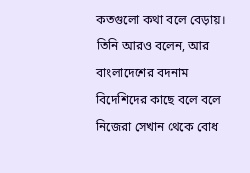কতগুলো কথা বলে বেড়ায়। তিনি আরও বলেন, আর বাংলাদেশের বদনাম বিদেশিদের কাছে বলে বলে নিজেরা সেখান থেকে বোধ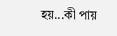হয়...কী পায়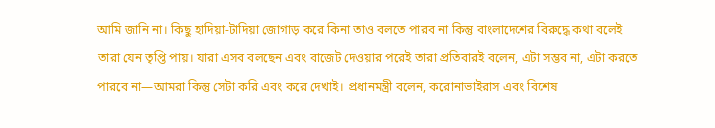আমি জানি না। কিছু হাদিয়া-টাদিয়া জোগাড় করে কিনা তাও বলতে পারব না কিন্তু বাংলাদেশের বিরুদ্ধে কথা বলেই তারা যেন তৃপ্তি পায়। যারা এসব বলছেন এবং বাজেট দেওয়ার পরেই তারা প্রতিবারই বলেন, এটা সম্ভব না, এটা করতে পারবে না—আমরা কিন্তু সেটা করি এবং করে দেখাই। প্রধানমন্ত্রী বলেন, করোনাভাইরাস এবং বিশেষ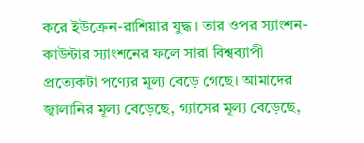করে ইউক্রেন-রাশিয়ার যুদ্ধ। তার ওপর স্যাংশন-কাউন্টার স্যাংশনের ফলে সারা বিশ্বব্যাপী প্রত্যেকটা পণ্যের মূল্য বেড়ে গেছে। আমাদের জ্বালানির মূল্য বেড়েছে, গ্যাসের মূল্য বেড়েছে,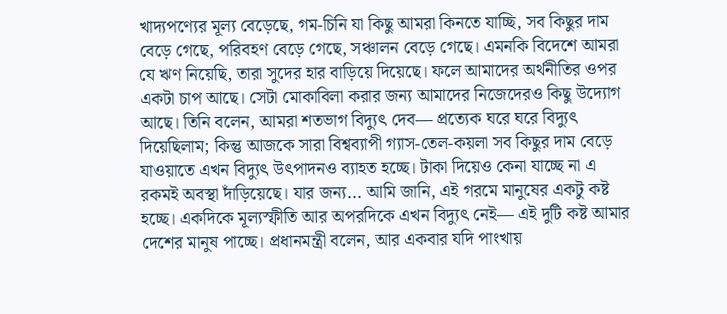খাদ্যপণ্যের মূল্য বেড়েছে, গম-চিনি যা কিছু আমরা কিনতে যাচ্ছি, সব কিছুর দাম বেড়ে গেছে, পরিবহণ বেড়ে গেছে, সঞ্চালন বেড়ে গেছে। এমনকি বিদেশে আমরা যে ঋণ নিয়েছি, তারা সুদের হার বাড়িয়ে দিয়েছে। ফলে আমাদের অর্থনীতির ওপর একটা চাপ আছে। সেটা মোকাবিলা করার জন্য আমাদের নিজেদেরও কিছু উদ্যোগ আছে। তিনি বলেন, আমরা শতভাগ বিদ্যুৎ দেব— প্রত্যেক ঘরে ঘরে বিদ্যুৎ দিয়েছিলাম; কিন্তু আজকে সারা বিশ্বব্যাপী গ্যাস-তেল-কয়লা সব কিছুর দাম বেড়ে যাওয়াতে এখন বিদ্যুৎ উৎপাদনও ব্যাহত হচ্ছে। টাকা দিয়েও কেনা যাচ্ছে না এ রকমই অবস্থা দাঁড়িয়েছে। যার জন্য... আমি জানি, এই গরমে মানুষের একটু কষ্ট হচ্ছে। একদিকে মূল্যস্ফীতি আর অপরদিকে এখন বিদ্যুৎ নেই— এই দুটি কষ্ট আমার দেশের মানুষ পাচ্ছে। প্রধানমন্ত্রী বলেন, আর একবার যদি পাংখায়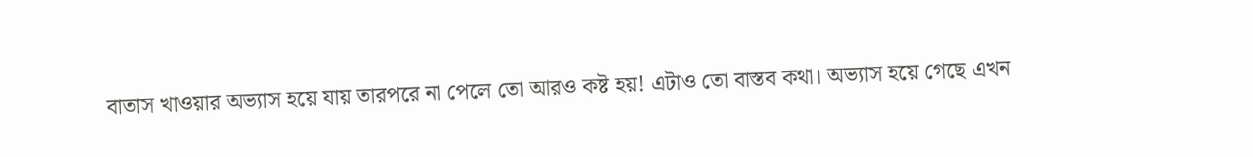বাতাস খাওয়ার অভ্যাস হয়ে যায় তারপরে না পেলে তো আরও কষ্ট হয়! এটাও তো বাস্তব কথা। অভ্যাস হয়ে গেছে এখন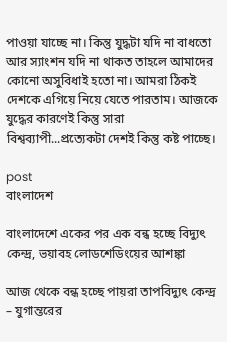পাওয়া যাচ্ছে না। কিন্তু যুদ্ধটা যদি না বাধতো আর স্যাংশন যদি না থাকত তাহলে আমাদের কোনো অসুবিধাই হতো না। আমরা ঠিকই দেশকে এগিয়ে নিয়ে যেতে পারতাম। আজকে যুদ্ধের কারণেই কিন্তু সারা বিশ্বব্যাপী...প্রত্যেকটা দেশই কিন্তু কষ্ট পাচ্ছে।

post
বাংলাদেশ

বাংলাদেশে একের পর এক বন্ধ হচ্ছে বিদ্যুৎ কেন্দ্র, ভয়াবহ লোডশেডিংয়ের আশঙ্কা

আজ থেকে বন্ধ হচ্ছে পায়রা তাপবিদ্যুৎ কেন্দ্র – যুগান্তরের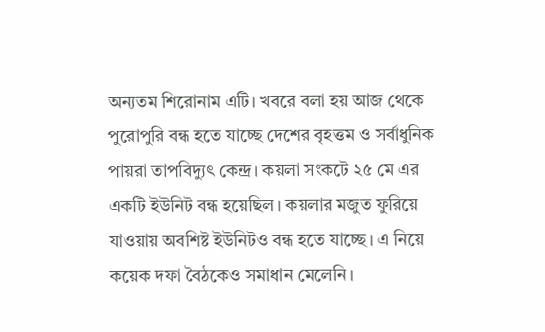অন্যতম শিরোনাম এটি। খবরে বলা হয় আজ থেকে পুরোপুরি বন্ধ হতে যাচ্ছে দেশের বৃহত্তম ও সর্বাধুনিক পায়রা তাপবিদ্যুৎ কেন্দ্র। কয়লা সংকটে ২৫ মে এর একটি ইউনিট বন্ধ হয়েছিল। কয়লার মজুত ফুরিয়ে যাওয়ায় অবশিষ্ট ইউনিটও বন্ধ হতে যাচ্ছে। এ নিয়ে কয়েক দফা বৈঠকেও সমাধান মেলেনি।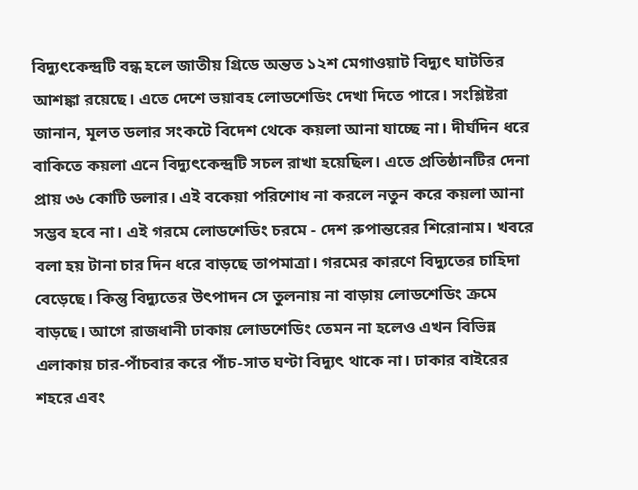বিদ্যুৎকেন্দ্রটি বন্ধ হলে জাতীয় গ্রিডে অন্তত ১২শ মেগাওয়াট বিদ্যুৎ ঘাটতির আশঙ্কা রয়েছে। এতে দেশে ভয়াবহ লোডশেডিং দেখা দিতে পারে। সংশ্লিষ্টরা জানান, মূলত ডলার সংকটে বিদেশ থেকে কয়লা আনা যাচ্ছে না। দীর্ঘদিন ধরে বাকিতে কয়লা এনে বিদ্যুৎকেন্দ্রটি সচল রাখা হয়েছিল। এতে প্রতিষ্ঠানটির দেনা প্রায় ৩৬ কোটি ডলার। এই বকেয়া পরিশোধ না করলে নতুন করে কয়লা আনা সম্ভব হবে না। এই গরমে লোডশেডিং চরমে - দেশ রুপান্তরের শিরোনাম। খবরে বলা হয় টানা চার দিন ধরে বাড়ছে তাপমাত্রা। গরমের কারণে বিদ্যুতের চাহিদা বেড়েছে। কিন্তু বিদ্যুতের উৎপাদন সে তুলনায় না বাড়ায় লোডশেডিং ক্রমে বাড়ছে। আগে রাজধানী ঢাকায় লোডশেডিং তেমন না হলেও এখন বিভিন্ন এলাকায় চার-পাঁচবার করে পাঁচ-সাত ঘণ্টা বিদ্যুৎ থাকে না। ঢাকার বাইরের শহরে এবং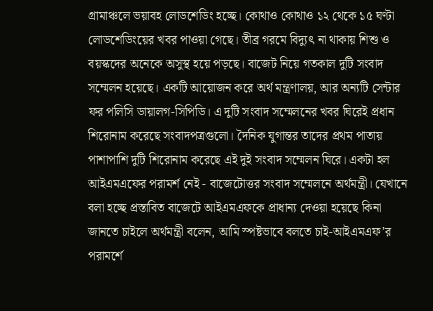গ্রামাঞ্চলে ভয়াবহ লোডশেডিং হচ্ছে। কোথাও কোথাও ১২ থেকে ১৫ ঘণ্টা লোডশেডিংয়ের খবর পাওয়া গেছে। তীব্র গরমে বিদ্যুৎ না থাকায় শিশু ও বয়স্কদের অনেকে অসুস্থ হয়ে পড়ছে। বাজেট নিয়ে গতকাল দুটি সংবাদ সম্মেলন হয়েছে। একটি আয়োজন করে অর্থ মন্ত্রণালয়, আর অন্যটি সেন্টার ফর পলিসি ডায়ালগ-সিপিডি। এ দুটি সংবাদ সম্মেলনের খবর ঘিরেই প্রধান শিরোনাম করেছে সংবাদপত্রগুলো। দৈনিক যুগান্তর তাদের প্রথম পাতায় পাশাপাশি দুটি শিরোনাম করেছে এই দুই সংবাদ সম্মেলন ঘিরে। একটা হল আইএমএফের পরামর্শ নেই - বাজেটোত্তর সংবাদ সম্মেলনে অর্থমন্ত্রী। যেখানে বলা হচ্ছে প্রস্তাবিত বাজেটে আইএমএফকে প্রাধান্য দেওয়া হয়েছে কিনা জানতে চাইলে অর্থমন্ত্রী বলেন, আমি স্পষ্টভাবে বলতে চাই-আইএমএফ’র পরামর্শে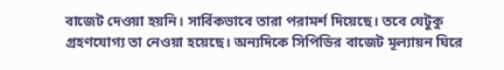বাজেট দেওয়া হয়নি। সার্বিকভাবে তারা পরামর্শ দিয়েছে। তবে যেটুকু গ্রহণযোগ্য তা নেওয়া হয়েছে। অন্যদিকে সিপিডির বাজেট মূল্যায়ন ঘিরে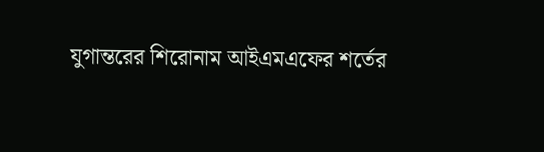যুগান্তরের শিরোনাম আইএমএফের শর্তের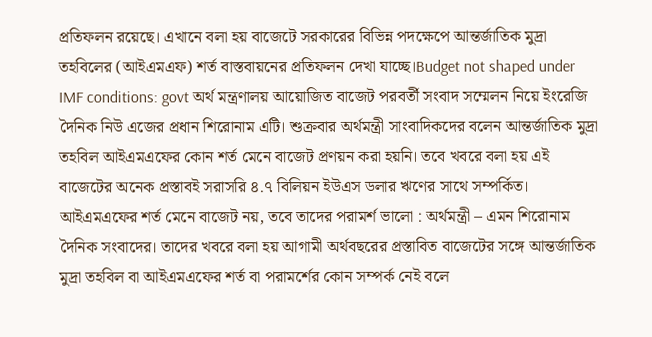প্রতিফলন রয়েছে। এখানে বলা হয় বাজেটে সরকারের বিভিন্ন পদক্ষেপে আন্তর্জাতিক মুদ্রা তহবিলের (আইএমএফ) শর্ত বাস্তবায়নের প্রতিফলন দেখা যাচ্ছে।Budget not shaped under IMF conditions: govt অর্থ মন্ত্রণালয় আয়োজিত বাজেট পরবর্তী সংবাদ সম্মেলন নিয়ে ইংরেজি দৈনিক নিউ এজের প্রধান শিরোনাম এটি। শুক্রবার অর্থমন্ত্রী সাংবাদিকদের বলেন আন্তর্জাতিক মুদ্রা তহবিল আইএমএফের কোন শর্ত মেনে বাজেট প্রণয়ন করা হয়নি। তবে খবরে বলা হয় এই বাজেটের অনেক প্রস্তাবই সরাসরি ৪.৭ বিলিয়ন ইউএস ডলার ঋণের সাথে সম্পর্কিত। আইএমএফের শর্ত মেনে বাজেট নয়, তবে তাদের পরামর্শ ভালো : অর্থমন্ত্রী – এমন শিরোনাম দৈনিক সংবাদের। তাদের খবরে বলা হয় আগামী অর্থবছরের প্রস্তাবিত বাজেটের সঙ্গে আন্তর্জাতিক মুদ্রা তহবিল বা আইএমএফের শর্ত বা পরামর্শের কোন সম্পর্ক নেই বলে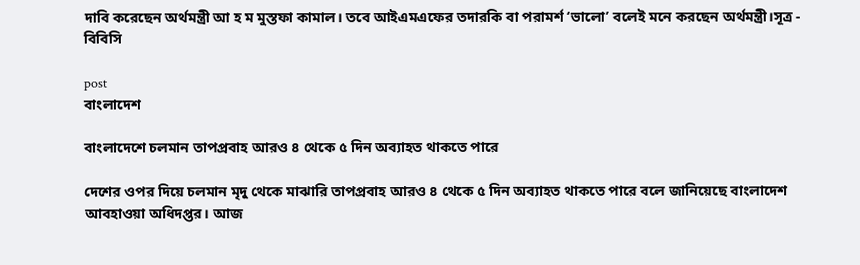দাবি করেছেন অর্থমন্ত্রী আ হ ম মুস্তফা কামাল। তবে আইএমএফের তদারকি বা পরামর্শ ‘ভালো’ বলেই মনে করছেন অর্থমন্ত্রী।সূত্র - বিবিসি

post
বাংলাদেশ

বাংলাদেশে চলমান তাপপ্রবাহ আরও ৪ থেকে ৫ দিন অব্যাহত থাকতে পারে

দেশের ওপর দিয়ে চলমান মৃদু থেকে মাঝারি তাপপ্রবাহ আরও ৪ থেকে ৫ দিন অব্যাহত থাকতে পারে বলে জানিয়েছে বাংলাদেশ আবহাওয়া অধিদপ্তর। আজ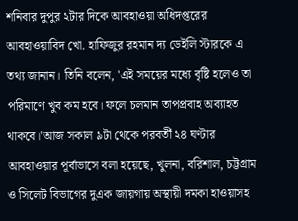শনিবার দুপুর ২টার দিকে আবহাওয়া অধিদপ্তরের আবহাওয়াবিদ খো. হাফিজুর রহমান দ্য ডেইলি স্টারকে এ তথ্য জানান। তিনি বলেন, 'এই সময়ের মধ্যে বৃষ্টি হলেও তা পরিমাণে খুব কম হবে। ফলে চলমান তাপপ্রবাহ অব্যাহত থাকবে।'আজ সকাল ৯টা থেকে পরবর্তী ২৪ ঘণ্টার আবহাওয়ার পূর্বাভাসে বলা হয়েছে, খুলনা, বরিশাল, চট্টগ্রাম ও সিলেট বিভাগের দুএক জায়গায় অস্থায়ী দমকা হাওয়াসহ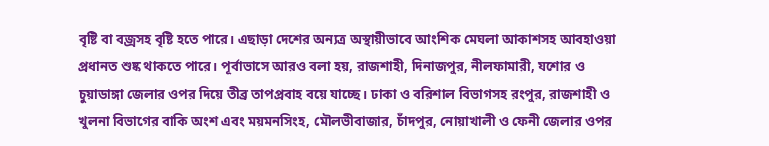বৃষ্টি বা বজ্রসহ বৃষ্টি হতে পারে। এছাড়া দেশের অন্যত্র অস্থায়ীভাবে আংশিক মেঘলা আকাশসহ আবহাওয়া প্রধানত শুষ্ক থাকতে পারে। পূর্বাভাসে আরও বলা হয়, রাজশাহী, দিনাজপুর, নীলফামারী, যশোর ও চুয়াডাঙ্গা জেলার ওপর দিয়ে তীব্র তাপপ্রবাহ বয়ে যাচ্ছে। ঢাকা ও বরিশাল বিভাগসহ রংপুর, রাজশাহী ও খুলনা বিভাগের বাকি অংশ এবং ময়মনসিংহ, মৌলভীবাজার, চাঁদপুর, নোয়াখালী ও ফেনী জেলার ওপর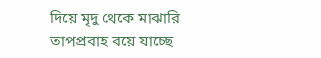দিয়ে মৃদু থেকে মাঝারি তাপপ্রবাহ বয়ে যাচ্ছে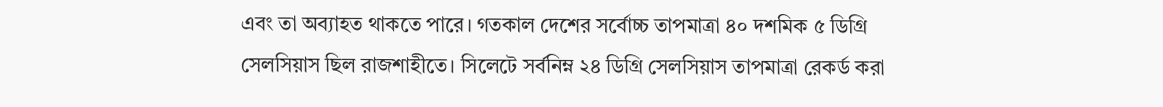এবং তা অব্যাহত থাকতে পারে। গতকাল দেশের সর্বোচ্চ তাপমাত্রা ৪০ দশমিক ৫ ডিগ্রি সেলসিয়াস ছিল রাজশাহীতে। সিলেটে সর্বনিম্ন ২৪ ডিগ্রি সেলসিয়াস তাপমাত্রা রেকর্ড করা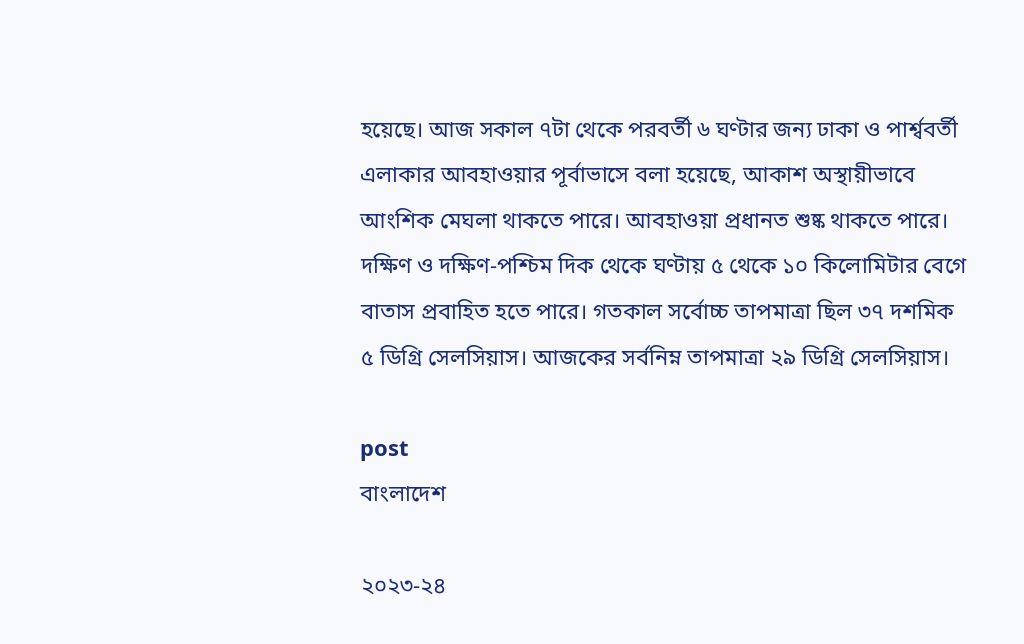হয়েছে। আজ সকাল ৭টা থেকে পরবর্তী ৬ ঘণ্টার জন্য ঢাকা ও পার্শ্ববর্তী এলাকার আবহাওয়ার পূর্বাভাসে বলা হয়েছে, আকাশ অস্থায়ীভাবে আংশিক মেঘলা থাকতে পারে। আবহাওয়া প্রধানত শুষ্ক থাকতে পারে। দক্ষিণ ও দক্ষিণ-পশ্চিম দিক থেকে ঘণ্টায় ৫ থেকে ১০ কিলোমিটার বেগে বাতাস প্রবাহিত হতে পারে। গতকাল সর্বোচ্চ তাপমাত্রা ছিল ৩৭ দশমিক ৫ ডিগ্রি সেলসিয়াস। আজকের সর্বনিম্ন তাপমাত্রা ২৯ ডিগ্রি সেলসিয়াস।

post
বাংলাদেশ

২০২৩-২৪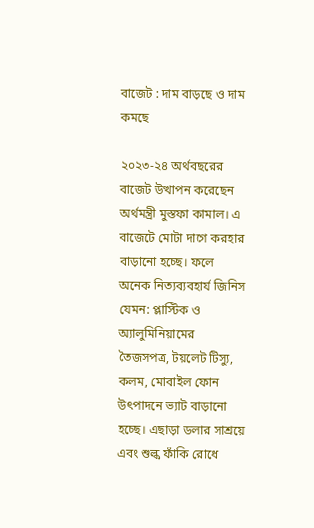বাজেট : দাম বাড়ছে ও দাম কমছে

২০২৩-২৪ অর্থবছরের বাজেট উত্থাপন করেছেন অর্থমন্ত্রী মুস্তফা কামাল। এ বাজেটে মোটা দাগে করহার বাড়ানো হচ্ছে। ফলে অনেক নিত্যব্যবহার্য জিনিস যেমন: প্লাস্টিক ও অ্যালুমিনিয়ামের তৈজসপত্র, টয়লেট টিস্যু, কলম, মোবাইল ফোন উৎপাদনে ভ্যাট বাড়ানো হচ্ছে। এছাড়া ডলার সাশ্রয়ে এবং শুল্ক ফাঁকি রোধে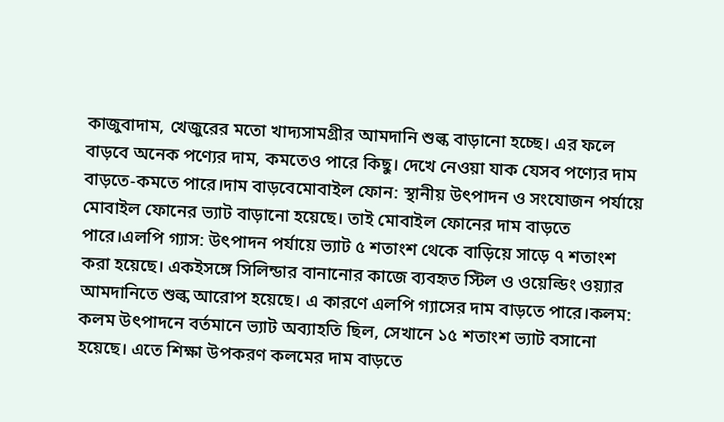কাজুবাদাম, খেজুরের মতো খাদ্যসামগ্রীর আমদানি শুল্ক বাড়ানো হচ্ছে। এর ফলে বাড়বে অনেক পণ্যের দাম, কমতেও পারে কিছু। দেখে নেওয়া যাক যেসব পণ্যের দাম বাড়তে-কমতে পারে।দাম বাড়বেমোবাইল ফোন: স্থানীয় উৎপাদন ও সংযোজন পর্যায়ে মোবাইল ফোনের ভ্যাট বাড়ানো হয়েছে। তাই মোবাইল ফোনের দাম বাড়তে পারে।এলপি গ্যাস: উৎপাদন পর্যায়ে ভ্যাট ৫ শতাংশ থেকে বাড়িয়ে সাড়ে ৭ শতাংশ করা হয়েছে। একইসঙ্গে সিলিন্ডার বানানোর কাজে ব্যবহৃত স্টিল ও ওয়েল্ডিং ওয়্যার আমদানিতে শুল্ক আরোপ হয়েছে। এ কারণে এলপি গ্যাসের দাম বাড়তে পারে।কলম: কলম উৎপাদনে বর্তমানে ভ্যাট অব্যাহতি ছিল, সেখানে ১৫ শতাংশ ভ্যাট বসানো হয়েছে। এতে শিক্ষা উপকরণ কলমের দাম বাড়তে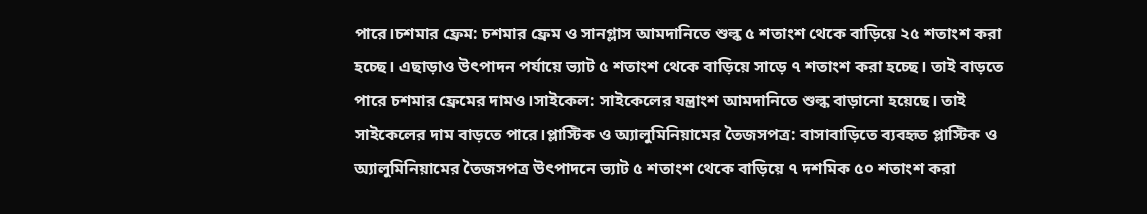পারে।চশমার ফ্রেম: চশমার ফ্রেম ও সানগ্লাস আমদানিতে শুল্ক ৫ শতাংশ থেকে বাড়িয়ে ২৫ শতাংশ করা হচ্ছে। এছাড়াও উৎপাদন পর্যায়ে ভ্যাট ৫ শতাংশ থেকে বাড়িয়ে সাড়ে ৭ শতাংশ করা হচ্ছে। তাই বাড়তে পারে চশমার ফ্রেমের দামও।সাইকেল: সাইকেলের যন্ত্রাংশ আমদানিতে শুল্ক বাড়ানো হয়েছে। তাই সাইকেলের দাম বাড়তে পারে।প্লাস্টিক ও অ্যালুমিনিয়ামের তৈজসপত্র: বাসাবাড়িতে ব্যবহৃত প্লাস্টিক ও অ্যালুমিনিয়ামের তৈজসপত্র উৎপাদনে ভ্যাট ৫ শতাংশ থেকে বাড়িয়ে ৭ দশমিক ৫০ শতাংশ করা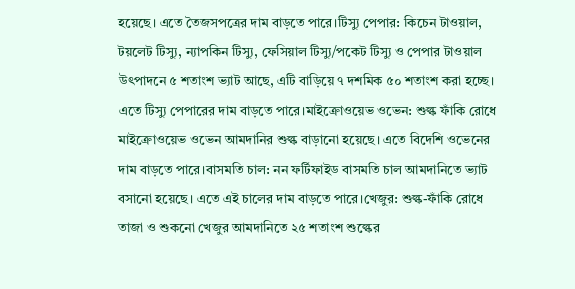হয়েছে। এতে তৈজসপত্রের দাম বাড়তে পারে।টিস্যু পেপার: কিচেন টাওয়াল, টয়লেট টিস্যু, ন্যাপকিন টিস্যু, ফেসিয়াল টিস্যু/পকেট টিস্যু ও পেপার টাওয়াল উৎপাদনে ৫ শতাংশ ভ্যাট আছে, এটি বাড়িয়ে ৭ দশমিক ৫০ শতাংশ করা হচ্ছে। এতে টিস্যু পেপারের দাম বাড়তে পারে।মাইক্রোওয়েভ ওভেন: শুল্ক ফাঁকি রোধে মাইক্রোওয়েভ ওভেন আমদানির শুল্ক বাড়ানো হয়েছে। এতে বিদেশি ওভেনের দাম বাড়তে পারে।বাসমতি চাল: নন ফর্টিফাইড বাসমতি চাল আমদানিতে ভ্যাট বসানো হয়েছে। এতে এই চালের দাম বাড়তে পারে।খেজুর: শুল্ক-ফাঁকি রোধে তাজা ও শুকনো খেজুর আমদানিতে ২৫ শতাংশ শুল্কের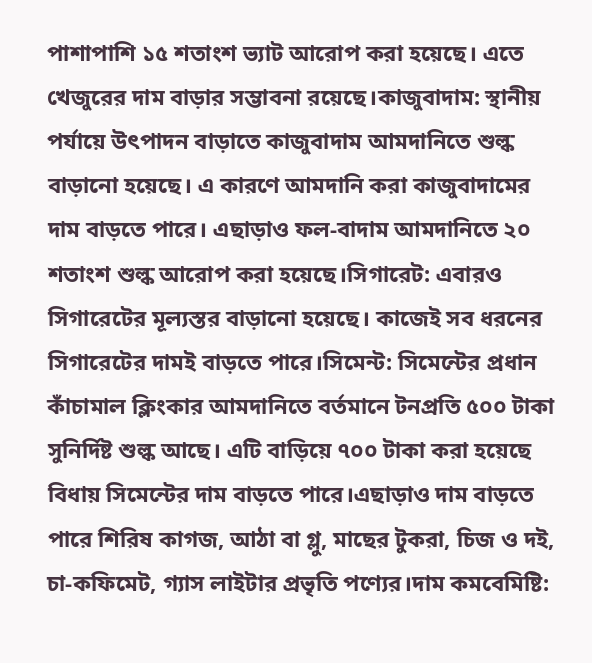পাশাপাশি ১৫ শতাংশ ভ্যাট আরোপ করা হয়েছে। এতে খেজুরের দাম বাড়ার সম্ভাবনা রয়েছে।কাজুবাদাম: স্থানীয় পর্যায়ে উৎপাদন বাড়াতে কাজুবাদাম আমদানিতে শুল্ক বাড়ানো হয়েছে। এ কারণে আমদানি করা কাজুবাদামের দাম বাড়তে পারে। এছাড়াও ফল-বাদাম আমদানিতে ২০ শতাংশ শুল্ক আরোপ করা হয়েছে।সিগারেট: এবারও সিগারেটের মূল্যস্তর বাড়ানো হয়েছে। কাজেই সব ধরনের সিগারেটের দামই বাড়তে পারে।সিমেন্ট: সিমেন্টের প্রধান কাঁচামাল ক্লিংকার আমদানিতে বর্তমানে টনপ্রতি ৫০০ টাকা সুনির্দিষ্ট শুল্ক আছে। এটি বাড়িয়ে ৭০০ টাকা করা হয়েছে বিধায় সিমেন্টের দাম বাড়তে পারে।এছাড়াও দাম বাড়তে পারে শিরিষ কাগজ, আঠা বা গ্লু, মাছের টুকরা, চিজ ও দই, চা-কফিমেট, গ্যাস লাইটার প্রভৃতি পণ্যের।দাম কমবেমিষ্টি: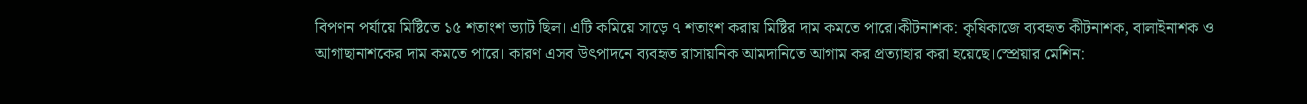বিপণন পর্যায়ে মিষ্টিতে ১৫ শতাংশ ভ্যাট ছিল। এটি কমিয়ে সাড়ে ৭ শতাংশ করায় মিষ্টির দাম কমতে পারে।কীটনাশক: কৃষিকাজে ব্যবহৃত কীটনাশক, বালাইনাশক ও আগাছানাশকের দাম কমতে পারে। কারণ এসব উৎপাদনে ব্যবহৃত রাসায়নিক আমদানিতে আগাম কর প্রত্যাহার করা হয়েছে।স্প্রেয়ার মেশিন: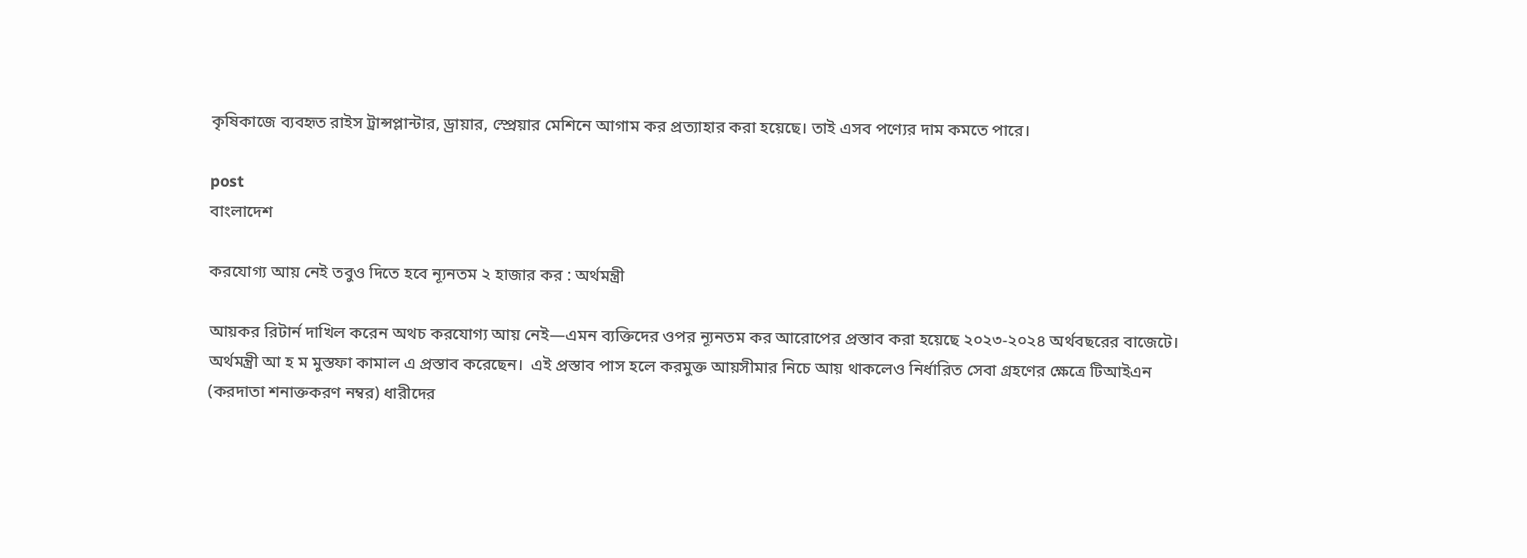কৃষিকাজে ব্যবহৃত রাইস ট্রান্সপ্লান্টার, ড্রায়ার, স্প্রেয়ার মেশিনে আগাম কর প্রত্যাহার করা হয়েছে। তাই এসব পণ্যের দাম কমতে পারে।

post
বাংলাদেশ

করযোগ্য আয় নেই তবুও দিতে হবে ন্যূনতম ২ হাজার কর : অর্থমন্ত্রী

আয়কর রিটার্ন দাখিল করেন অথচ করযোগ্য আয় নেই—এমন ব্যক্তিদের ওপর ন্যূনতম কর আরোপের প্রস্তাব করা হয়েছে ২০২৩-২০২৪ অর্থবছরের বাজেটে। অর্থমন্ত্রী আ হ ম মুস্তফা কামাল এ প্রস্তাব করেছেন।  এই প্রস্তাব পাস হলে করমুক্ত আয়সীমার নিচে আয় থাকলেও নির্ধারিত সেবা গ্রহণের ক্ষেত্রে টিআইএন (করদাতা শনাক্তকরণ নম্বর) ধারীদের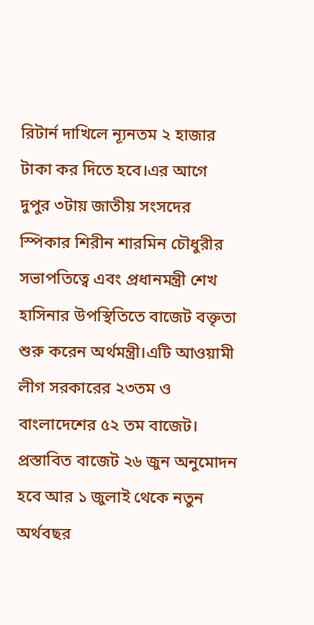রিটার্ন দাখিলে ন্যূনতম ২ হাজার টাকা কর দিতে হবে।এর আগে দুপুর ৩টায় জাতীয় সংসদের স্পিকার শিরীন শারমিন চৌধুরীর সভাপতিত্বে এবং প্রধানমন্ত্রী শেখ হাসিনার উপস্থিতিতে বাজেট বক্তৃতা শুরু করেন অর্থমন্ত্রী।এটি আওয়ামী লীগ সরকারের ২৩তম ও বাংলাদেশের ৫২ তম বাজেট। প্রস্তাবিত বাজেট ২৬ জুন অনুমোদন হবে আর ১ জুলাই থেকে নতুন অর্থবছর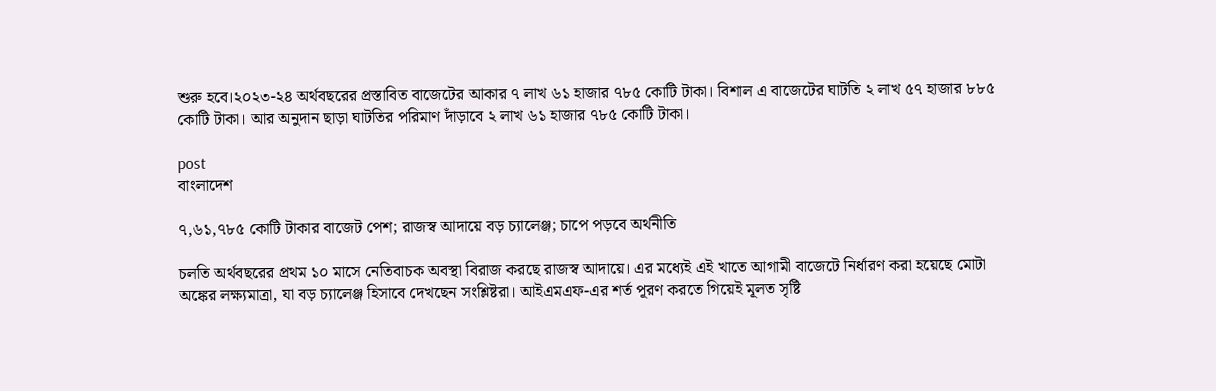শুরু হবে।২০২৩-২৪ অর্থবছরের প্রস্তাবিত বাজেটের আকার ৭ লাখ ৬১ হাজার ৭৮৫ কোটি টাকা। বিশাল এ বাজেটের ঘাটতি ২ লাখ ৫৭ হাজার ৮৮৫ কোটি টাকা। আর অনুদান ছাড়া ঘাটতির পরিমাণ দাঁড়াবে ২ লাখ ৬১ হাজার ৭৮৫ কোটি টাকা।

post
বাংলাদেশ

৭,৬১,৭৮৫ কোটি টাকার বাজেট পেশ; রাজস্ব আদায়ে বড় চ্যালেঞ্জ; চাপে পড়বে অর্থনীতি

চলতি অর্থবছরের প্রথম ১০ মাসে নেতিবাচক অবস্থা বিরাজ করছে রাজস্ব আদায়ে। এর মধ্যেই এই খাতে আগামী বাজেটে নির্ধারণ করা হয়েছে মোটা অঙ্কের লক্ষ্যমাত্রা, যা বড় চ্যালেঞ্জ হিসাবে দেখছেন সংশ্লিষ্টরা। আইএমএফ-এর শর্ত পূরণ করতে গিয়েই মূলত সৃষ্টি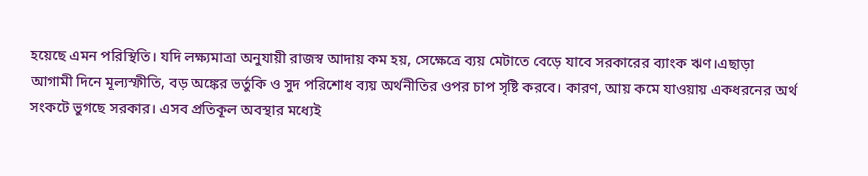হয়েছে এমন পরিস্থিতি। যদি লক্ষ্যমাত্রা অনুযায়ী রাজস্ব আদায় কম হয়, সেক্ষেত্রে ব্যয় মেটাতে বেড়ে যাবে সরকারের ব্যাংক ঋণ।এছাড়া আগামী দিনে মূল্যস্ফীতি, বড় অঙ্কের ভর্তুকি ও সুদ পরিশোধ ব্যয় অর্থনীতির ওপর চাপ সৃষ্টি করবে। কারণ, আয় কমে যাওয়ায় একধরনের অর্থ সংকটে ভুগছে সরকার। এসব প্রতিকূল অবস্থার মধ্যেই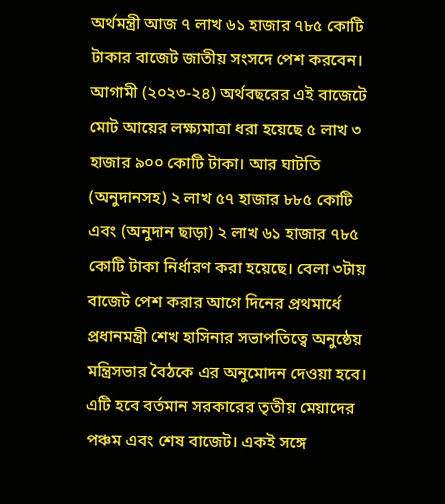অর্থমন্ত্রী আজ ৭ লাখ ৬১ হাজার ৭৮৫ কোটি টাকার বাজেট জাতীয় সংসদে পেশ করবেন। আগামী (২০২৩-২৪) অর্থবছরের এই বাজেটে মোট আয়ের লক্ষ্যমাত্রা ধরা হয়েছে ৫ লাখ ৩ হাজার ৯০০ কোটি টাকা। আর ঘাটতি (অনুদানসহ) ২ লাখ ৫৭ হাজার ৮৮৫ কোটি এবং (অনুদান ছাড়া) ২ লাখ ৬১ হাজার ৭৮৫ কোটি টাকা নির্ধারণ করা হয়েছে। বেলা ৩টায় বাজেট পেশ করার আগে দিনের প্রথমার্ধে প্রধানমন্ত্রী শেখ হাসিনার সভাপতিত্বে অনুষ্ঠেয় মন্ত্রিসভার বৈঠকে এর অনুমোদন দেওয়া হবে। এটি হবে বর্তমান সরকারের তৃতীয় মেয়াদের পঞ্চম এবং শেষ বাজেট। একই সঙ্গে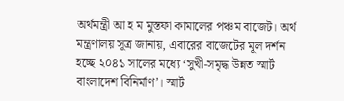অর্থমন্ত্রী আ হ ম মুস্তফা কামালের পঞ্চম বাজেট। অর্থ মন্ত্রণালয় সূত্র জানায়, এবারের বাজেটের মূল দর্শন হচ্ছে ২০৪১ সালের মধ্যে ‘সুখী-সমৃদ্ধ উন্নত স্মার্ট বাংলাদেশ বিনির্মাণ’। স্মার্ট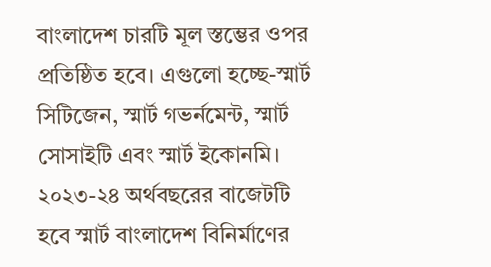বাংলাদেশ চারটি মূল স্তম্ভের ওপর প্রতিষ্ঠিত হবে। এগুলো হচ্ছে-স্মার্ট সিটিজেন, স্মার্ট গভর্নমেন্ট, স্মার্ট সোসাইটি এবং স্মার্ট ইকোনমি। ২০২৩-২৪ অর্থবছরের বাজেটটি হবে স্মার্ট বাংলাদেশ বিনির্মাণের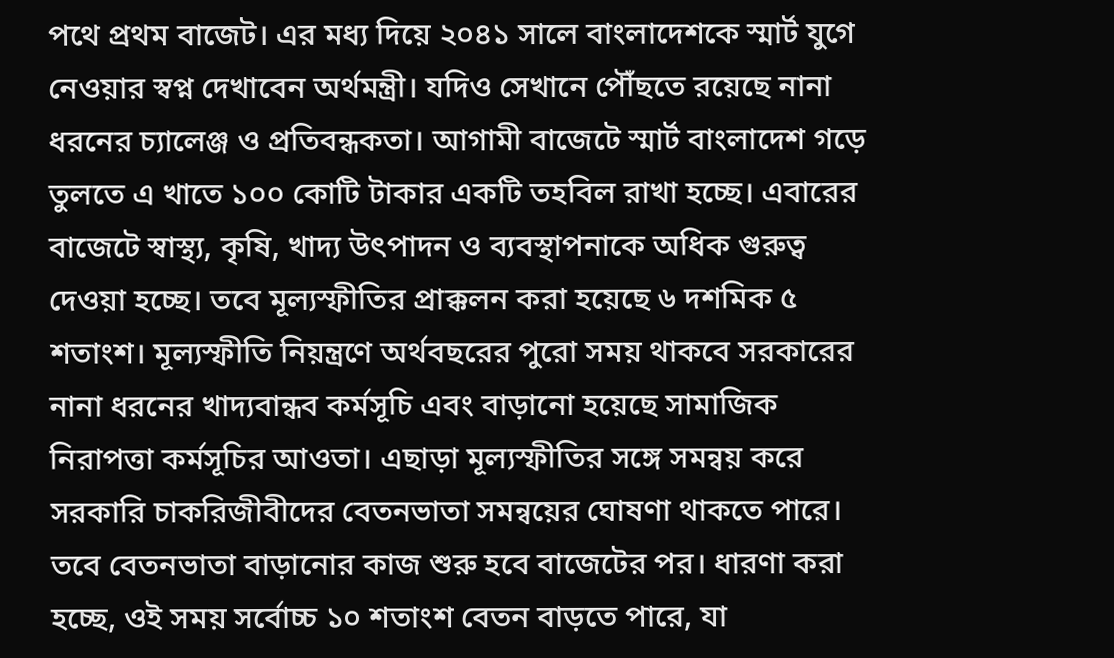পথে প্রথম বাজেট। এর মধ্য দিয়ে ২০৪১ সালে বাংলাদেশকে স্মার্ট যুগে নেওয়ার স্বপ্ন দেখাবেন অর্থমন্ত্রী। যদিও সেখানে পৌঁছতে রয়েছে নানা ধরনের চ্যালেঞ্জ ও প্রতিবন্ধকতা। আগামী বাজেটে স্মার্ট বাংলাদেশ গড়ে তুলতে এ খাতে ১০০ কোটি টাকার একটি তহবিল রাখা হচ্ছে। এবারের বাজেটে স্বাস্থ্য, কৃষি, খাদ্য উৎপাদন ও ব্যবস্থাপনাকে অধিক গুরুত্ব দেওয়া হচ্ছে। তবে মূল্যস্ফীতির প্রাক্কলন করা হয়েছে ৬ দশমিক ৫ শতাংশ। মূল্যস্ফীতি নিয়ন্ত্রণে অর্থবছরের পুরো সময় থাকবে সরকারের নানা ধরনের খাদ্যবান্ধব কর্মসূচি এবং বাড়ানো হয়েছে সামাজিক নিরাপত্তা কর্মসূচির আওতা। এছাড়া মূল্যস্ফীতির সঙ্গে সমন্বয় করে সরকারি চাকরিজীবীদের বেতনভাতা সমন্বয়ের ঘোষণা থাকতে পারে। তবে বেতনভাতা বাড়ানোর কাজ শুরু হবে বাজেটের পর। ধারণা করা হচ্ছে, ওই সময় সর্বোচ্চ ১০ শতাংশ বেতন বাড়তে পারে, যা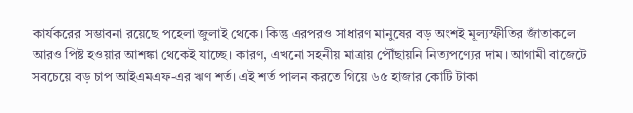কার্যকরের সম্ভাবনা রয়েছে পহেলা জুলাই থেকে। কিন্তু এরপরও সাধারণ মানুষের বড় অংশই মূল্যস্ফীতির জাঁতাকলে আরও পিষ্ট হওয়ার আশঙ্কা থেকেই যাচ্ছে। কারণ, এখনো সহনীয় মাত্রায় পৌঁছায়নি নিত্যপণ্যের দাম। আগামী বাজেটে সবচেয়ে বড় চাপ আইএমএফ-এর ঋণ শর্ত। এই শর্ত পালন করতে গিয়ে ৬৫ হাজার কোটি টাকা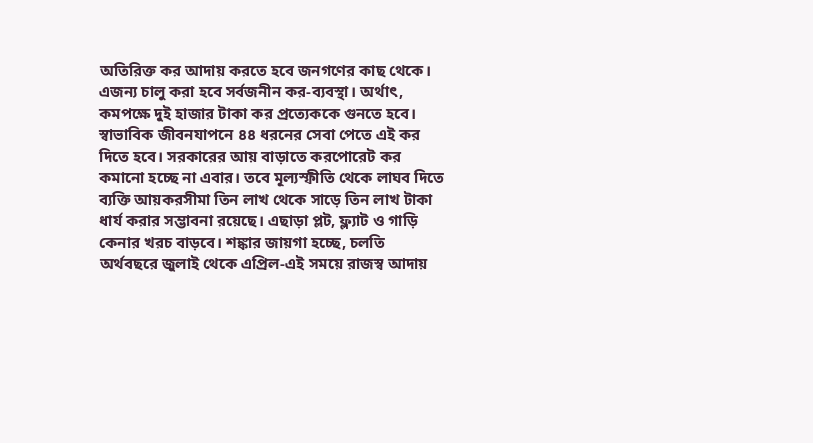অতিরিক্ত কর আদায় করতে হবে জনগণের কাছ থেকে। এজন্য চালু করা হবে সর্বজনীন কর-ব্যবস্থা। অর্থাৎ, কমপক্ষে দুই হাজার টাকা কর প্রত্যেককে গুনতে হবে। স্বাভাবিক জীবনযাপনে ৪৪ ধরনের সেবা পেতে এই কর দিতে হবে। সরকারের আয় বাড়াতে করপোরেট কর কমানো হচ্ছে না এবার। তবে মূল্যস্ফীতি থেকে লাঘব দিতে ব্যক্তি আয়করসীমা তিন লাখ থেকে সাড়ে তিন লাখ টাকা ধার্য করার সম্ভাবনা রয়েছে। এছাড়া প্লট, ফ্ল্যাট ও গাড়ি কেনার খরচ বাড়বে। শঙ্কার জায়গা হচ্ছে, চলতি অর্থবছরে জুলাই থেকে এপ্রিল-এই সময়ে রাজস্ব আদায়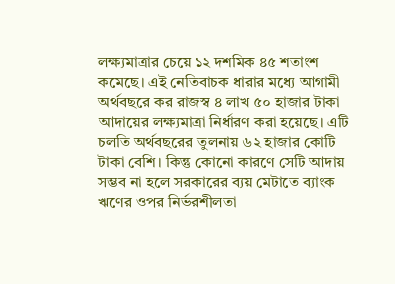লক্ষ্যমাত্রার চেয়ে ১২ দশমিক ৪৫ শতাংশ কমেছে। এই নেতিবাচক ধারার মধ্যে আগামী অর্থবছরে কর রাজস্ব ৪ লাখ ৫০ হাজার টাকা আদায়ের লক্ষ্যমাত্রা নির্ধারণ করা হয়েছে। এটি চলতি অর্থবছরের তুলনায় ৬২ হাজার কোটি টাকা বেশি। কিন্তু কোনো কারণে সেটি আদায় সম্ভব না হলে সরকারের ব্যয় মেটাতে ব্যাংক ঋণের ওপর নির্ভরশীলতা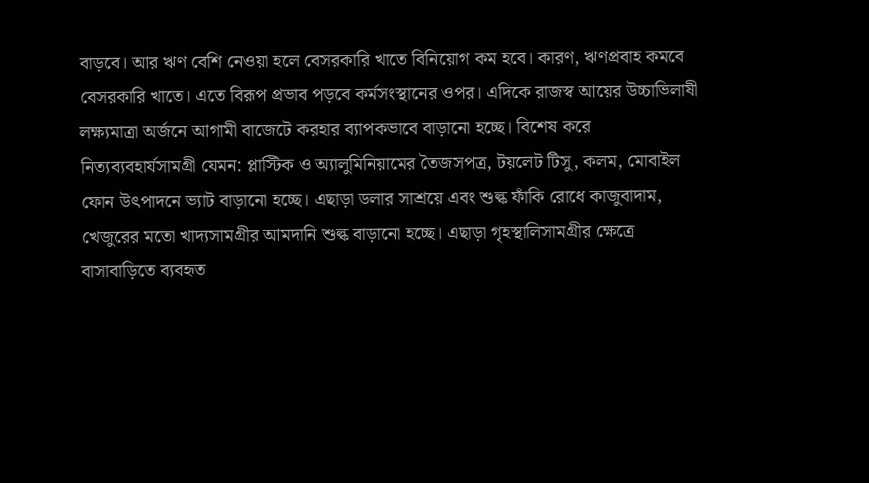বাড়বে। আর ঋণ বেশি নেওয়া হলে বেসরকারি খাতে বিনিয়োগ কম হবে। কারণ, ঋণপ্রবাহ কমবে বেসরকারি খাতে। এতে বিরূপ প্রভাব পড়বে কর্মসংস্থানের ওপর। এদিকে রাজস্ব আয়ের উচ্চাভিলাষী লক্ষ্যমাত্রা অর্জনে আগামী বাজেটে করহার ব্যাপকভাবে বাড়ানো হচ্ছে। বিশেষ করে নিত্যব্যবহার্যসামগ্রী যেমন: প্লাস্টিক ও অ্যালুমিনিয়ামের তৈজসপত্র, টয়লেট টিসু, কলম, মোবাইল ফোন উৎপাদনে ভ্যাট বাড়ানো হচ্ছে। এছাড়া ডলার সাশ্রয়ে এবং শুল্ক ফাঁকি রোধে কাজুবাদাম, খেজুরের মতো খাদ্যসামগ্রীর আমদানি শুল্ক বাড়ানো হচ্ছে। এছাড়া গৃহস্থালিসামগ্রীর ক্ষেত্রে বাসাবাড়িতে ব্যবহৃত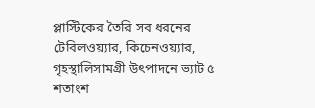প্লাস্টিকের তৈরি সব ধরনের টেবিলওয়্যার, কিচেনওয়্যার, গৃহস্থালিসামগ্রী উৎপাদনে ভ্যাট ৫ শতাংশ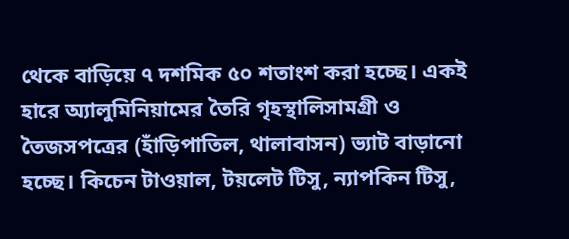থেকে বাড়িয়ে ৭ দশমিক ৫০ শতাংশ করা হচ্ছে। একই হারে অ্যালুমিনিয়ামের তৈরি গৃহস্থালিসামগ্রী ও তৈজসপত্রের (হাঁড়িপাতিল, থালাবাসন) ভ্যাট বাড়ানো হচ্ছে। কিচেন টাওয়াল, টয়লেট টিসু, ন্যাপকিন টিসু,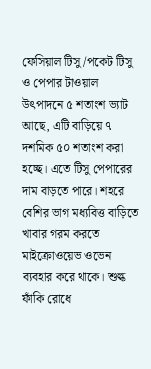ফেসিয়াল টিসু/পকেট টিসু ও পেপার টাওয়াল উৎপাদনে ৫ শতাংশ ভ্যাট আছে, এটি বাড়িয়ে ৭ দশমিক ৫০ শতাংশ করা হচ্ছে। এতে টিসু পেপারের দাম বাড়তে পারে। শহরে বেশির ভাগ মধ্যবিত্ত বাড়িতে খাবার গরম করতে মাইক্রোওয়েভ ওভেন ব্যবহার করে থাকে। শুল্ক ফাঁকি রোধে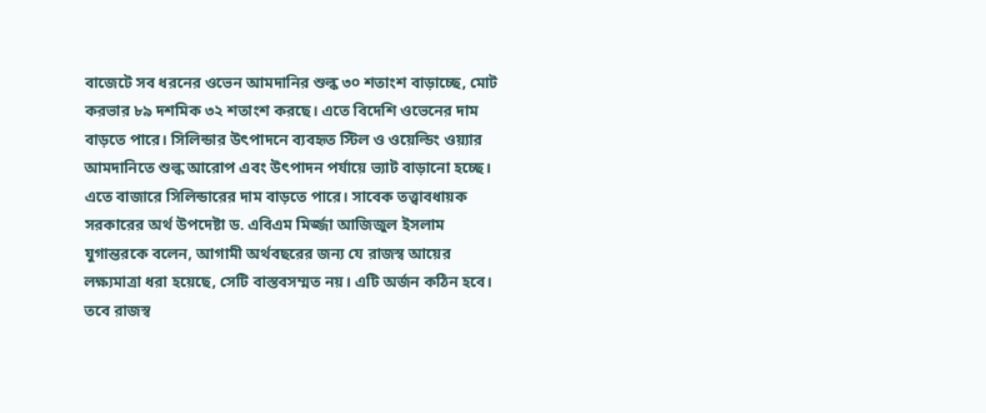বাজেটে সব ধরনের ওভেন আমদানির শুল্ক ৩০ শতাংশ বাড়াচ্ছে, মোট করভার ৮৯ দশমিক ৩২ শতাংশ করছে। এতে বিদেশি ওভেনের দাম বাড়তে পারে। সিলিন্ডার উৎপাদনে ব্যবহৃত স্টিল ও ওয়েল্ডিং ওয়্যার আমদানিতে শুল্ক আরোপ এবং উৎপাদন পর্যায়ে ভ্যাট বাড়ানো হচ্ছে। এতে বাজারে সিলিন্ডারের দাম বাড়তে পারে। সাবেক তত্ত্বাবধায়ক সরকারের অর্থ উপদেষ্টা ড. এবিএম মির্জ্জা আজিজুল ইসলাম যুগান্তরকে বলেন, আগামী অর্থবছরের জন্য যে রাজস্ব আয়ের লক্ষ্যমাত্রা ধরা হয়েছে, সেটি বাস্তবসম্মত নয়। এটি অর্জন কঠিন হবে। তবে রাজস্ব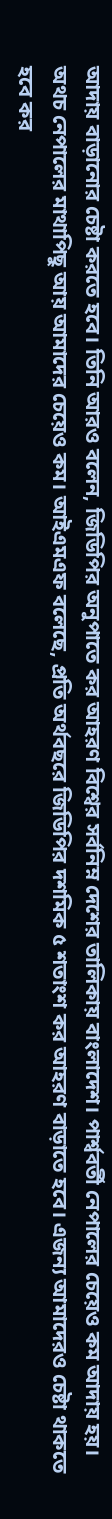আদায় বাড়ানোর চেষ্টা করতে হবে। তিনি আরও বলেন, জিডিপির অনুপাতে কর আহরণ বিশ্বের সর্বনিম্ন দেশের তালিকায় বাংলাদেশ। পার্শ্ববর্তী নেপালের চেয়েও কম আদায় হয়। অথচ নেপালের মাথাপিছু আয় আমাদের চেয়েও কম। আইএমএফ বলেছে, প্রতি অর্থবছরে জিডিপির দশমিক ৫ শতাংশ কর আহরণ বাড়াতে হবে। এজন্য আমাদেরও চেষ্টা থাকতে হবে কর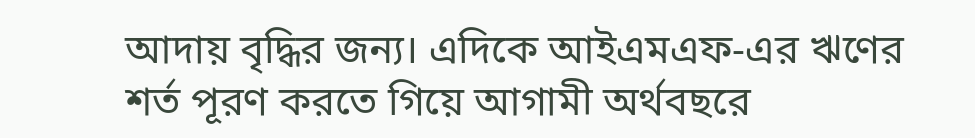আদায় বৃদ্ধির জন্য। এদিকে আইএমএফ-এর ঋণের শর্ত পূরণ করতে গিয়ে আগামী অর্থবছরে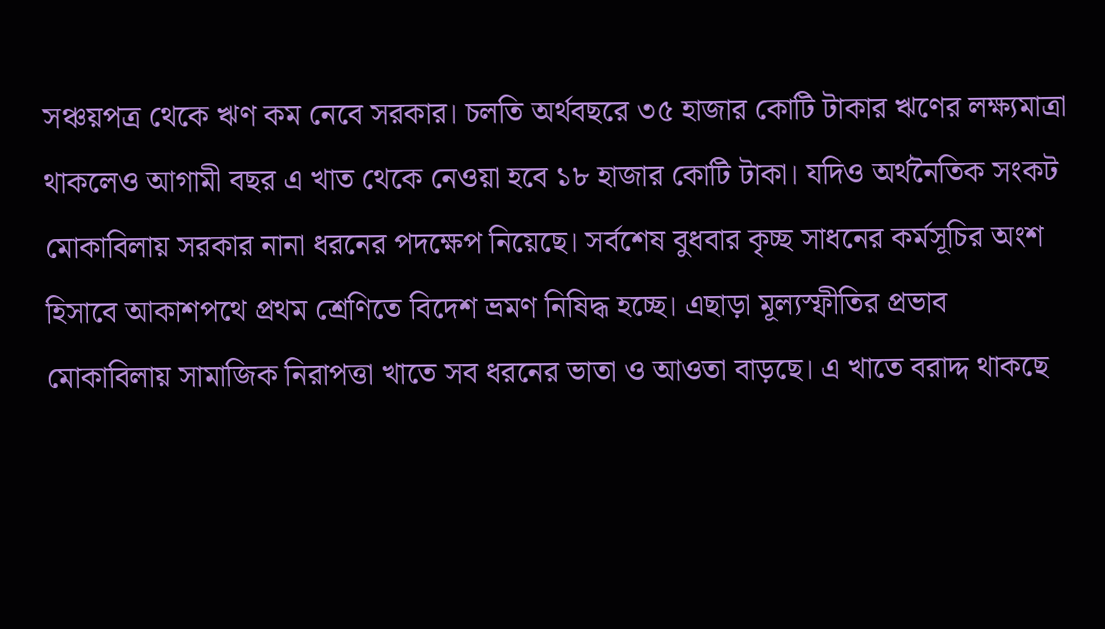সঞ্চয়পত্র থেকে ঋণ কম নেবে সরকার। চলতি অর্থবছরে ৩৫ হাজার কোটি টাকার ঋণের লক্ষ্যমাত্রা থাকলেও আগামী বছর এ খাত থেকে নেওয়া হবে ১৮ হাজার কোটি টাকা। যদিও অর্থনৈতিক সংকট মোকাবিলায় সরকার নানা ধরনের পদক্ষেপ নিয়েছে। সর্বশেষ বুধবার কৃচ্ছ সাধনের কর্মসূচির অংশ হিসাবে আকাশপথে প্রথম শ্রেণিতে বিদেশ ভ্রমণ নিষিদ্ধ হচ্ছে। এছাড়া মূল্যস্ফীতির প্রভাব মোকাবিলায় সামাজিক নিরাপত্তা খাতে সব ধরনের ভাতা ও আওতা বাড়ছে। এ খাতে বরাদ্দ থাকছে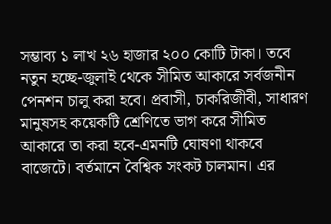সম্ভাব্য ১ লাখ ২৬ হাজার ২০০ কোটি টাকা। তবে নতুন হচ্ছে-জুলাই থেকে সীমিত আকারে সর্বজনীন পেনশন চালু করা হবে। প্রবাসী, চাকরিজীবী, সাধারণ মানুষসহ কয়েকটি শ্রেণিতে ভাগ করে সীমিত আকারে তা করা হবে-এমনটি ঘোষণা থাকবে বাজেটে। বর্তমানে বৈশ্বিক সংকট চালমান। এর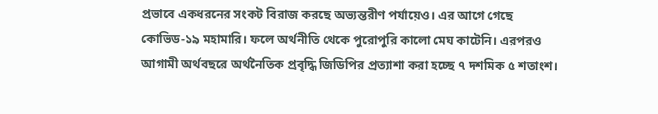প্রভাবে একধরনের সংকট বিরাজ করছে অভ্যন্তরীণ পর্যায়েও। এর আগে গেছে কোভিড-১৯ মহামারি। ফলে অর্থনীতি থেকে পুরোপুরি কালো মেঘ কাটেনি। এরপরও আগামী অর্থবছরে অর্থনৈতিক প্রবৃদ্ধি জিডিপির প্রত্যাশা করা হচ্ছে ৭ দশমিক ৫ শতাংশ।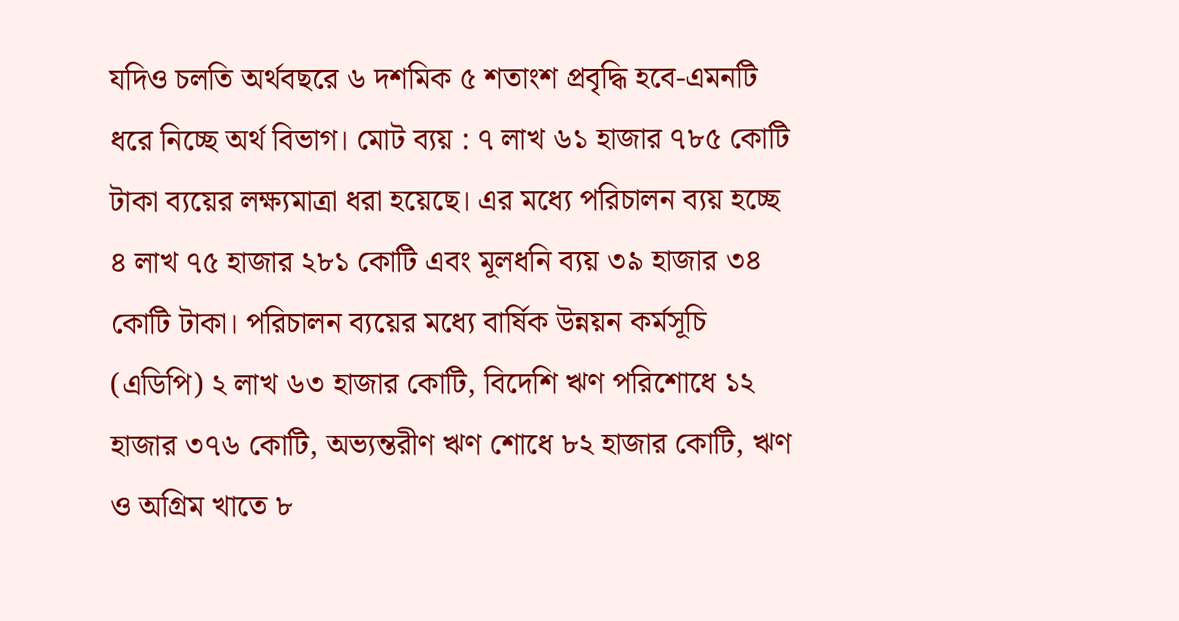যদিও চলতি অর্থবছরে ৬ দশমিক ৫ শতাংশ প্রবৃদ্ধি হবে-এমনটি ধরে নিচ্ছে অর্থ বিভাগ। মোট ব্যয় : ৭ লাখ ৬১ হাজার ৭৮৫ কোটি টাকা ব্যয়ের লক্ষ্যমাত্রা ধরা হয়েছে। এর মধ্যে পরিচালন ব্যয় হচ্ছে ৪ লাখ ৭৫ হাজার ২৮১ কোটি এবং মূলধনি ব্যয় ৩৯ হাজার ৩৪ কোটি টাকা। পরিচালন ব্যয়ের মধ্যে বার্ষিক উন্নয়ন কর্মসূচি (এডিপি) ২ লাখ ৬৩ হাজার কোটি, বিদেশি ঋণ পরিশোধে ১২ হাজার ৩৭৬ কোটি, অভ্যন্তরীণ ঋণ শোধে ৮২ হাজার কোটি, ঋণ ও অগ্রিম খাতে ৮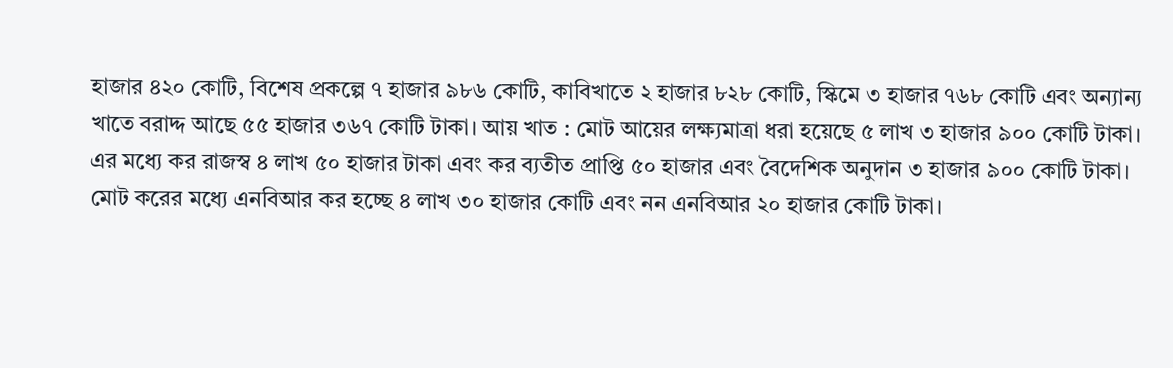হাজার ৪২০ কোটি, বিশেষ প্রকল্পে ৭ হাজার ৯৮৬ কোটি, কাবিখাতে ২ হাজার ৮২৮ কোটি, স্কিমে ৩ হাজার ৭৬৮ কোটি এবং অন্যান্য খাতে বরাদ্দ আছে ৫৫ হাজার ৩৬৭ কোটি টাকা। আয় খাত : মোট আয়ের লক্ষ্যমাত্রা ধরা হয়েছে ৫ লাখ ৩ হাজার ৯০০ কোটি টাকা। এর মধ্যে কর রাজস্ব ৪ লাখ ৫০ হাজার টাকা এবং কর ব্যতীত প্রাপ্তি ৫০ হাজার এবং বৈদেশিক অনুদান ৩ হাজার ৯০০ কোটি টাকা। মোট করের মধ্যে এনবিআর কর হচ্ছে ৪ লাখ ৩০ হাজার কোটি এবং নন এনবিআর ২০ হাজার কোটি টাকা।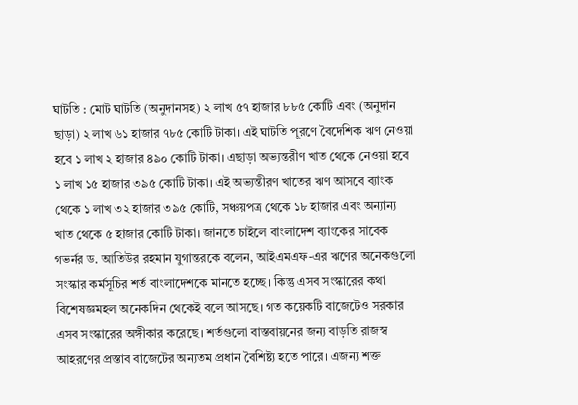ঘাটতি : মোট ঘাটতি (অনুদানসহ) ২ লাখ ৫৭ হাজার ৮৮৫ কোটি এবং (অনুদান ছাড়া) ২ লাখ ৬১ হাজার ৭৮৫ কোটি টাকা। এই ঘাটতি পূরণে বৈদেশিক ঋণ নেওয়া হবে ১ লাখ ২ হাজার ৪৯০ কোটি টাকা। এছাড়া অভ্যন্তরীণ খাত থেকে নেওয়া হবে ১ লাখ ১৫ হাজার ৩৯৫ কোটি টাকা। এই অভ্যন্তীরণ খাতের ঋণ আসবে ব্যাংক থেকে ১ লাখ ৩২ হাজার ৩৯৫ কোটি, সঞ্চয়পত্র থেকে ১৮ হাজার এবং অন্যান্য খাত থেকে ৫ হাজার কোটি টাকা। জানতে চাইলে বাংলাদেশ ব্যাংকের সাবেক গভর্নর ড. আতিউর রহমান যুগান্তরকে বলেন, আইএমএফ-এর ঋণের অনেকগুলো সংস্কার কর্মসূচির শর্ত বাংলাদেশকে মানতে হচ্ছে। কিন্তু এসব সংস্কারের কথা বিশেষজ্ঞমহল অনেকদিন থেকেই বলে আসছে। গত কয়েকটি বাজেটেও সরকার এসব সংস্কারের অঙ্গীকার করেছে। শর্তগুলো বাস্তবায়নের জন্য বাড়তি রাজস্ব আহরণের প্রস্তাব বাজেটের অন্যতম প্রধান বৈশিষ্ট্য হতে পারে। এজন্য শক্ত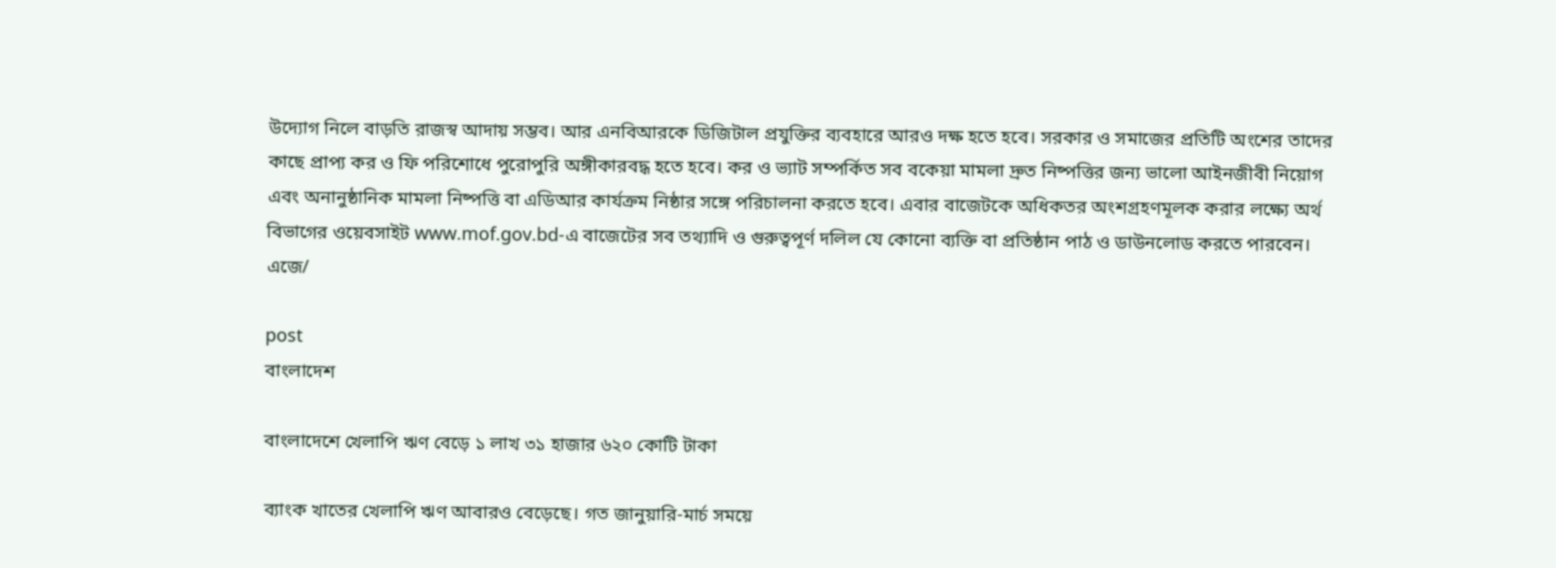উদ্যোগ নিলে বাড়তি রাজস্ব আদায় সম্ভব। আর এনবিআরকে ডিজিটাল প্রযুক্তির ব্যবহারে আরও দক্ষ হতে হবে। সরকার ও সমাজের প্রতিটি অংশের তাদের কাছে প্রাপ্য কর ও ফি পরিশোধে পুরোপুরি অঙ্গীকারবদ্ধ হতে হবে। কর ও ভ্যাট সম্পর্কিত সব বকেয়া মামলা দ্রুত নিষ্পত্তির জন্য ভালো আইনজীবী নিয়োগ এবং অনানুষ্ঠানিক মামলা নিষ্পত্তি বা এডিআর কার্যক্রম নিষ্ঠার সঙ্গে পরিচালনা করতে হবে। এবার বাজেটকে অধিকতর অংশগ্রহণমূলক করার লক্ষ্যে অর্থ বিভাগের ওয়েবসাইট www.mof.gov.bd-এ বাজেটের সব তথ্যাদি ও গুরুত্বপূর্ণ দলিল যে কোনো ব্যক্তি বা প্রতিষ্ঠান পাঠ ও ডাউনলোড করতে পারবেন। এজে/

post
বাংলাদেশ

বাংলাদেশে খেলাপি ঋণ বেড়ে ১ লাখ ৩১ হাজার ৬২০ কোটি টাকা

ব্যাংক খাতের খেলাপি ঋণ আবারও বেড়েছে। গত জানুয়ারি-মার্চ সময়ে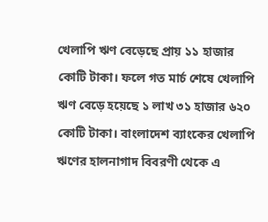খেলাপি ঋণ বেড়েছে প্রায় ১১ হাজার কোটি টাকা। ফলে গত মার্চ শেষে খেলাপি ঋণ বেড়ে হয়েছে ১ লাখ ৩১ হাজার ৬২০ কোটি টাকা। বাংলাদেশ ব্যাংকের খেলাপি ঋণের হালনাগাদ বিবরণী থেকে এ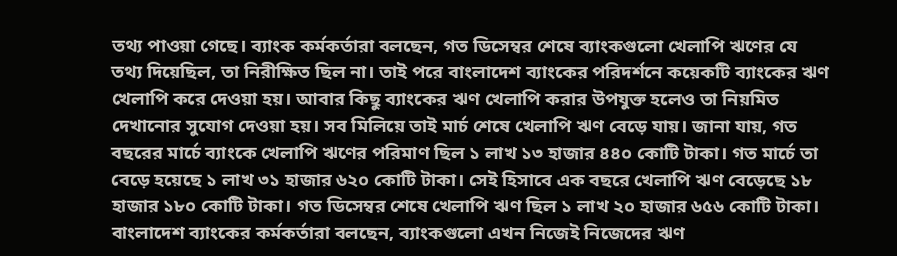তথ্য পাওয়া গেছে। ব্যাংক কর্মকর্তারা বলছেন, গত ডিসেম্বর শেষে ব্যাংকগুলো খেলাপি ঋণের যে তথ্য দিয়েছিল, তা নিরীক্ষিত ছিল না। তাই পরে বাংলাদেশ ব্যাংকের পরিদর্শনে কয়েকটি ব্যাংকের ঋণ খেলাপি করে দেওয়া হয়। আবার কিছু ব্যাংকের ঋণ খেলাপি করার উপযুক্ত হলেও তা নিয়মিত দেখানোর সুযোগ দেওয়া হয়। সব মিলিয়ে তাই মার্চ শেষে খেলাপি ঋণ বেড়ে যায়। জানা যায়, গত বছরের মার্চে ব্যাংকে খেলাপি ঋণের পরিমাণ ছিল ১ লাখ ১৩ হাজার ৪৪০ কোটি টাকা। গত মার্চে তা বেড়ে হয়েছে ১ লাখ ৩১ হাজার ৬২০ কোটি টাকা। সেই হিসাবে এক বছরে খেলাপি ঋণ বেড়েছে ১৮ হাজার ১৮০ কোটি টাকা। গত ডিসেম্বর শেষে খেলাপি ঋণ ছিল ১ লাখ ২০ হাজার ৬৫৬ কোটি টাকা। বাংলাদেশ ব্যাংকের কর্মকর্তারা বলছেন, ব্যাংকগুলো এখন নিজেই নিজেদের ঋণ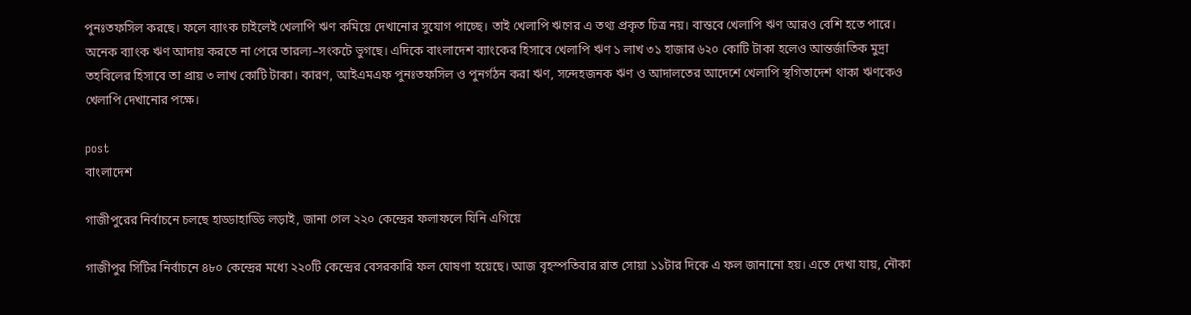পুনঃতফসিল করছে। ফলে ব্যাংক চাইলেই খেলাপি ঋণ কমিয়ে দেখানোর সুযোগ পাচ্ছে। তাই খেলাপি ঋণের এ তথ্য প্রকৃত চিত্র নয়। বাস্তবে খেলাপি ঋণ আরও বেশি হতে পারে। অনেক ব্যাংক ঋণ আদায় করতে না পেরে তারল্য–সংকটে ভুগছে। এদিকে বাংলাদেশ ব্যাংকের হিসাবে খেলাপি ঋণ ১ লাখ ৩১ হাজার ৬২০ কোটি টাকা হলেও আন্তর্জাতিক মুদ্রা তহবিলের হিসাবে তা প্রায় ৩ লাখ কোটি টাকা। কারণ, আইএমএফ পুনঃতফসিল ও পুনর্গঠন করা ঋণ, সন্দেহজনক ঋণ ও আদালতের আদেশে খেলাপি স্থগিতাদেশ থাকা ঋণকেও খেলাপি দেখানোর পক্ষে।

post
বাংলাদেশ

গাজীপুরের নির্বাচনে চলছে হাড্ডাহাড্ডি লড়াই, জানা গেল ২২০ কেন্দ্রের ফলাফলে যিনি এগিয়ে

গাজীপুর সিটির নির্বাচনে ৪৮০ কেন্দ্রের মধ্যে ২২০টি কেন্দ্রের বেসরকারি ফল ঘোষণা হয়েছে। আজ বৃহস্পতিবার রাত সোয়া ১১টার দিকে এ ফল জানানো হয়। এতে দেখা যায়, নৌকা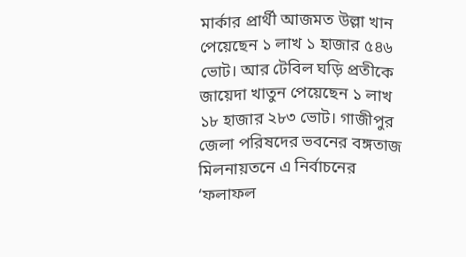মার্কার প্রার্থী আজমত উল্লা খান পেয়েছেন ১ লাখ ১ হাজার ৫৪৬ ভোট। আর টেবিল ঘড়ি প্রতীকে জায়েদা খাতুন পেয়েছেন ১ লাখ ১৮ হাজার ২৮৩ ভোট। গাজীপুর জেলা পরিষদের ভবনের বঙ্গতাজ মিলনায়তনে এ নির্বাচনের ‘ফলাফল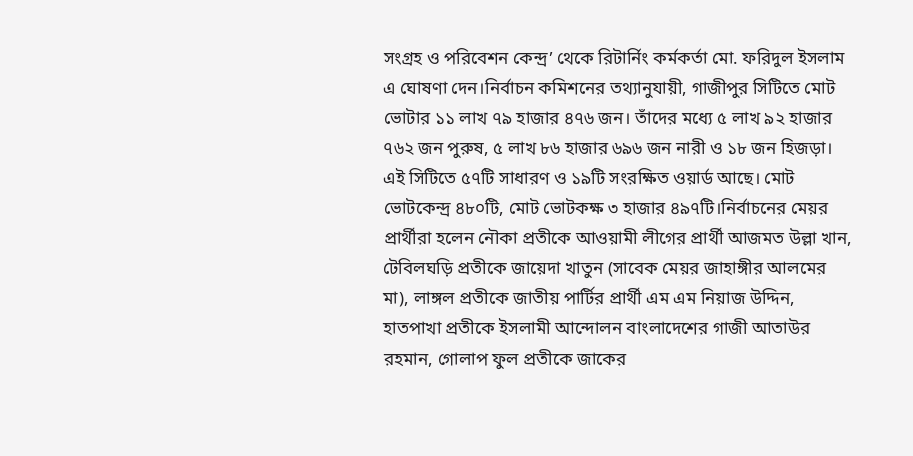সংগ্রহ ও পরিবেশন কেন্দ্র’ থেকে রিটার্নিং কর্মকর্তা মো. ফরিদুল ইসলাম এ ঘোষণা দেন।নির্বাচন কমিশনের তথ্যানুযায়ী, গাজীপুর সিটিতে মোট ভোটার ১১ লাখ ৭৯ হাজার ৪৭৬ জন। তাঁদের মধ্যে ৫ লাখ ৯২ হাজার ৭৬২ জন পুরুষ, ৫ লাখ ৮৬ হাজার ৬৯৬ জন নারী ও ১৮ জন হিজড়া। এই সিটিতে ৫৭টি সাধারণ ও ১৯টি সংরক্ষিত ওয়ার্ড আছে। মোট ভোটকেন্দ্র ৪৮০টি, মোট ভোটকক্ষ ৩ হাজার ৪৯৭টি।নির্বাচনের মেয়র প্রার্থীরা হলেন নৌকা প্রতীকে আওয়ামী লীগের প্রার্থী আজমত উল্লা খান, টেবিলঘড়ি প্রতীকে জায়েদা খাতুন (সাবেক মেয়র জাহাঙ্গীর আলমের মা), লাঙ্গল প্রতীকে জাতীয় পার্টির প্রার্থী এম এম নিয়াজ উদ্দিন, হাতপাখা প্রতীকে ইসলামী আন্দোলন বাংলাদেশের গাজী আতাউর রহমান, গোলাপ ফুল প্রতীকে জাকের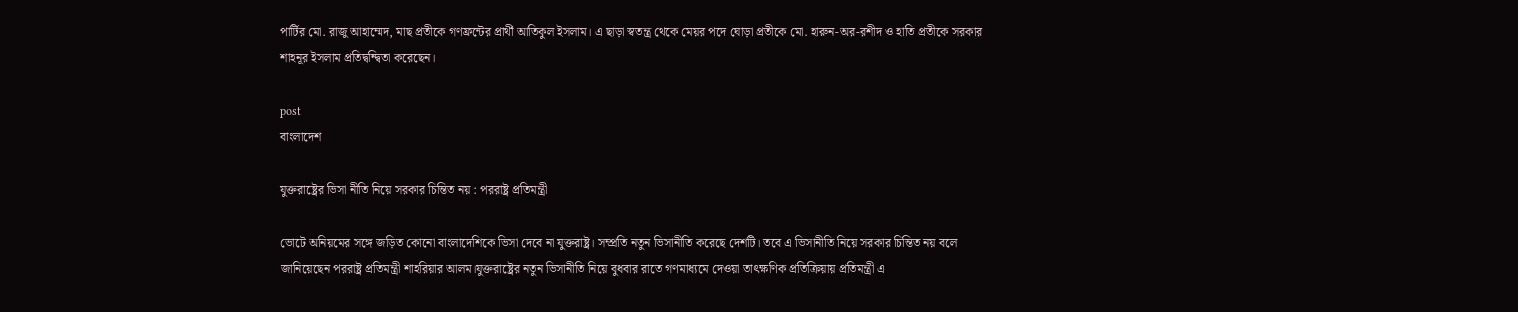পার্টির মো. রাজু আহাম্মেদ, মাছ প্রতীকে গণফ্রন্টের প্রার্থী আতিকুল ইসলাম। এ ছাড়া স্বতন্ত্র থেকে মেয়র পদে ঘোড়া প্রতীকে মো. হারুন-অর-রশীদ ও হাতি প্রতীকে সরকার শাহনূর ইসলাম প্রতিদ্বন্দ্বিতা করেছেন।

post
বাংলাদেশ

যুক্তরাষ্ট্রের ভিসা নীতি নিয়ে সরকার চিন্তিত নয় : পররাষ্ট্র প্রতিমন্ত্রী

ভোটে অনিয়মের সঙ্গে জড়িত কোনো বাংলাদেশিকে ভিসা দেবে না যুক্তরাষ্ট্র। সম্প্রতি নতুন ভিসানীতি করেছে দেশটি। তবে এ ভিসানীতি নিয়ে সরকার চিন্তিত নয় বলে জানিয়েছেন পররাষ্ট্র প্রতিমন্ত্রী শাহরিয়ার আলম।যুক্তরাষ্ট্রের নতুন ভিসানীতি নিয়ে বুধবার রাতে গণমাধ্যমে দেওয়া তাৎক্ষণিক প্রতিক্রিয়ায় প্রতিমন্ত্রী এ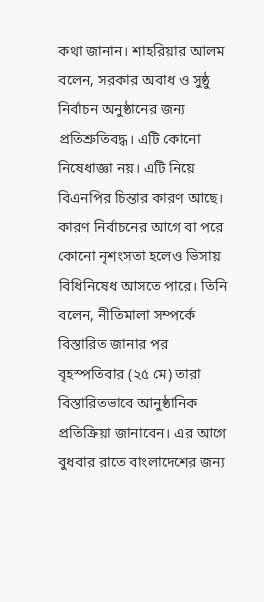কথা জানান। শাহরিয়ার আলম বলেন, সরকার অবাধ ও সুষ্ঠু নির্বাচন অনুষ্ঠানের জন্য প্রতিশ্রুতিবদ্ধ। এটি কোনো নিষেধাজ্ঞা নয়। এটি নিয়ে বিএনপির চিন্তার কারণ আছে। কারণ নির্বাচনের আগে বা পরে কোনো নৃশংসতা হলেও ভিসায় বিধিনিষেধ আসতে পারে। তিনি বলেন, নীতিমালা সম্পর্কে বিস্তারিত জানার পর বৃহস্পতিবার (২৫ মে) তারা বিস্তারিতভাবে আনুষ্ঠানিক প্রতিক্রিয়া জানাবেন। এর আগে বুধবার রাতে বাংলাদেশের জন্য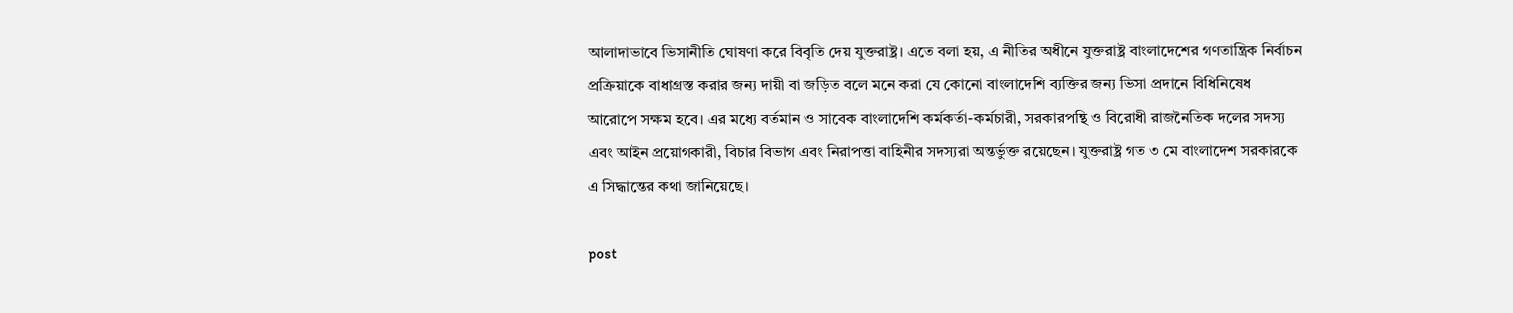আলাদাভাবে ভিসানীতি ঘোষণা করে বিবৃতি দেয় যুক্তরাষ্ট্র। এতে বলা হয়, এ নীতির অধীনে যুক্তরাষ্ট্র বাংলাদেশের গণতান্ত্রিক নির্বাচন প্রক্রিয়াকে বাধাগ্রস্ত করার জন্য দায়ী বা জড়িত বলে মনে করা যে কোনো বাংলাদেশি ব্যক্তির জন্য ভিসা প্রদানে বিধিনিষেধ আরোপে সক্ষম হবে। এর মধ্যে বর্তমান ও সাবেক বাংলাদেশি কর্মকর্তা-কর্মচারী, সরকারপন্থি ও বিরোধী রাজনৈতিক দলের সদস্য এবং আইন প্রয়োগকারী, বিচার বিভাগ এবং নিরাপত্তা বাহিনীর সদস্যরা অন্তর্ভুক্ত রয়েছেন। যুক্তরাষ্ট্র গত ৩ মে বাংলাদেশ সরকারকে এ সিদ্ধান্তের কথা জানিয়েছে।

post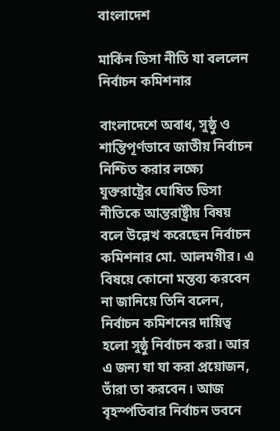বাংলাদেশ

মার্কিন ভিসা নীতি যা বললেন নির্বাচন কমিশনার

বাংলাদেশে অবাধ, সুষ্ঠু ও শান্তিপূর্ণভাবে জাতীয় নির্বাচন নিশ্চিত করার লক্ষ্যে যুক্তরাষ্ট্রের ঘোষিত ভিসা নীতিকে আন্তরাষ্ট্রীয় বিষয় বলে উল্লেখ করেছেন নির্বাচন কমিশনার মো. আলমগীর। এ বিষয়ে কোনো মন্তব্য করবেন না জানিয়ে তিনি বলেন, নির্বাচন কমিশনের দায়িত্ব হলো সুষ্ঠু নির্বাচন করা। আর এ জন্য যা যা করা প্রয়োজন, তাঁরা তা করবেন। আজ বৃহস্পতিবার নির্বাচন ভবনে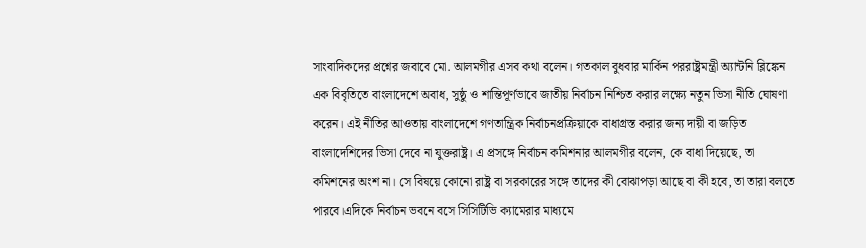সাংবাদিকদের প্রশ্নের জবাবে মো. আলমগীর এসব কথা বলেন। গতকাল বুধবার মার্কিন পররাষ্ট্রমন্ত্রী অ্যান্টনি ব্লিঙ্কেন এক বিবৃতিতে বাংলাদেশে অবাধ, সুষ্ঠু ও শান্তিপূর্ণভাবে জাতীয় নির্বাচন নিশ্চিত করার লক্ষ্যে নতুন ভিসা নীতি ঘোষণা করেন। এই নীতির আওতায় বাংলাদেশে গণতান্ত্রিক নির্বাচনপ্রক্রিয়াকে বাধাগ্রস্ত করার জন্য দায়ী বা জড়িত বাংলাদেশিদের ভিসা দেবে না যুক্তরাষ্ট্র। এ প্রসঙ্গে নির্বাচন কমিশনার আলমগীর বলেন, কে বাধা দিয়েছে, তা কমিশনের অংশ না। সে বিষয়ে কোনো রাষ্ট্র বা সরকারের সঙ্গে তাদের কী বোঝাপড়া আছে বা কী হবে, তা তারা বলতে পারবে।এদিকে নির্বাচন ভবনে বসে সিসিটিভি ক্যামেরার মাধ্যমে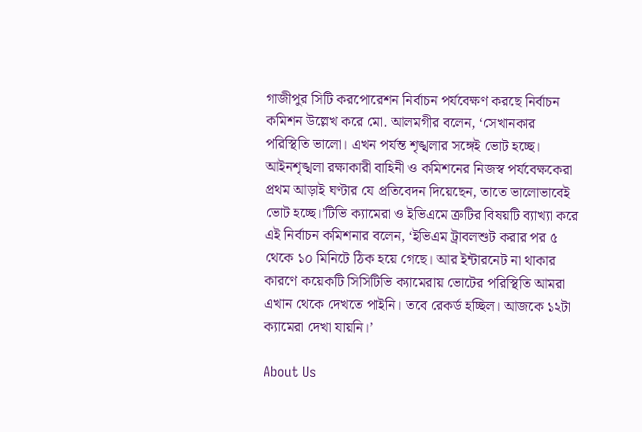গাজীপুর সিটি করপোরেশন নির্বাচন পর্যবেক্ষণ করছে নির্বাচন কমিশন উল্লেখ করে মো. আলমগীর বলেন, ‘সেখানকার পরিস্থিতি ভালো। এখন পর্যন্ত শৃঙ্খলার সঙ্গেই ভোট হচ্ছে। আইনশৃঙ্খলা রক্ষাকারী বাহিনী ও কমিশনের নিজস্ব পর্যবেক্ষকেরা প্রথম আড়াই ঘণ্টার যে প্রতিবেদন দিয়েছেন, তাতে ভালোভাবেই ভোট হচ্ছে।’টিভি ক্যামেরা ও ইভিএমে ত্রুটির বিষয়টি ব্যাখ্যা করে এই নির্বাচন কমিশনার বলেন, ‘ইভিএম ট্রাবলশুট করার পর ৫ থেকে ১০ মিনিটে ঠিক হয়ে গেছে। আর ইন্টারনেট না থাকার কারণে কয়েকটি সিসিটিভি ক্যামেরায় ভোটের পরিস্থিতি আমরা এখান থেকে দেখতে পাইনি। তবে রেকর্ড হচ্ছিল। আজকে ১২টা ক্যামেরা দেখা যায়নি।’

About Us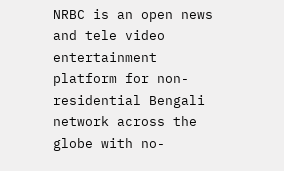NRBC is an open news and tele video entertainment platform for non-residential Bengali network across the globe with no-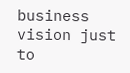business vision just to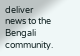deliver news to the Bengali community.